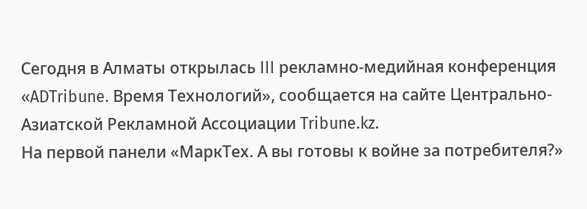Сегодня в Алматы открылась III рекламно-медийная конференция «ADTribune. Время Технологий», сообщается на сайте Центрально-Азиатской Рекламной Ассоциации Tribune.kz.
На первой панели «МаркТех. А вы готовы к войне за потребителя?»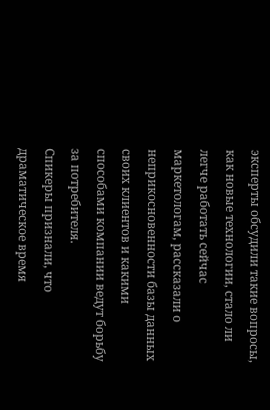эксперты обсудили такие вопросы, как новые технологии, стало ли легче работать сейчас маркетологам, рассказали о неприкосновенности базы данных своих клиентов и какими способами компании ведут борьбу за потребителя.
Спикеры признали, что драматическое время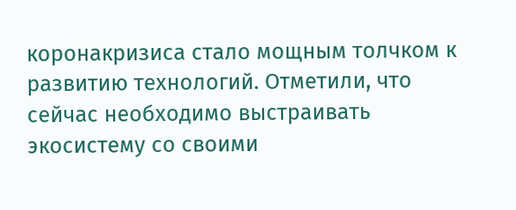коронакризиса стало мощным толчком к развитию технологий. Отметили, что сейчас необходимо выстраивать экосистему со своими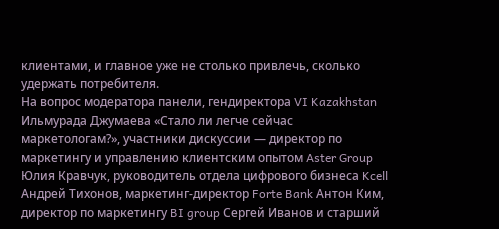клиентами, и главное уже не столько привлечь, сколько удержать потребителя.
На вопрос модератора панели, гендиректора VI Kazakhstan Ильмурада Джумаева «Стало ли легче сейчас маркетологам?», участники дискуссии — директор по маркетингу и управлению клиентским опытом Aster Group Юлия Кравчук, руководитель отдела цифрового бизнеса Kcell Андрей Тихонов, маркетинг-директор Forte Bank Антон Ким, директор по маркетингу BI group Сергей Иванов и старший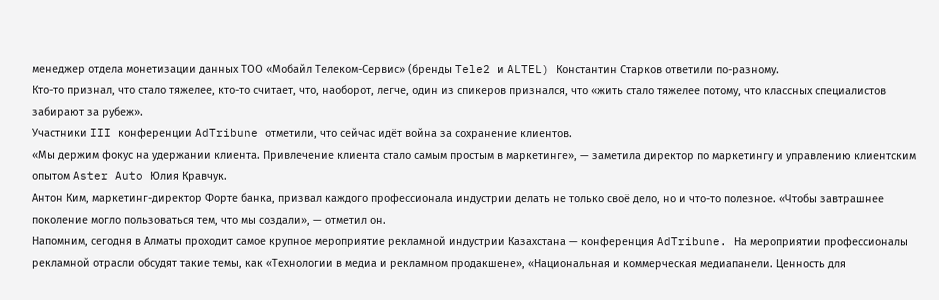менеджер отдела монетизации данных ТОО «Мобайл Телеком-Сервис» (бренды Tele2 и ALTEL) Константин Старков ответили по-разному.
Кто-то признал, что стало тяжелее, кто-то считает, что, наоборот, легче, один из спикеров признался, что «жить стало тяжелее потому, что классных специалистов забирают за рубеж».
Участники III конференции AdTribune отметили, что сейчас идёт война за сохранение клиентов.
«Мы держим фокус на удержании клиента. Привлечение клиента стало самым простым в маркетинге», — заметила директор по маркетингу и управлению клиентским опытом Aster Auto Юлия Кравчук.
Антон Ким, маркетинг-директор Форте банка, призвал каждого профессионала индустрии делать не только своё дело, но и что-то полезное. «Чтобы завтрашнее поколение могло пользоваться тем, что мы создали», — отметил он.
Напомним, сегодня в Алматы проходит самое крупное мероприятие рекламной индустрии Казахстана — конференция AdTribune. На мероприятии профессионалы рекламной отрасли обсудят такие темы, как «Технологии в медиа и рекламном продакшене», «Национальная и коммерческая медиапанели. Ценность для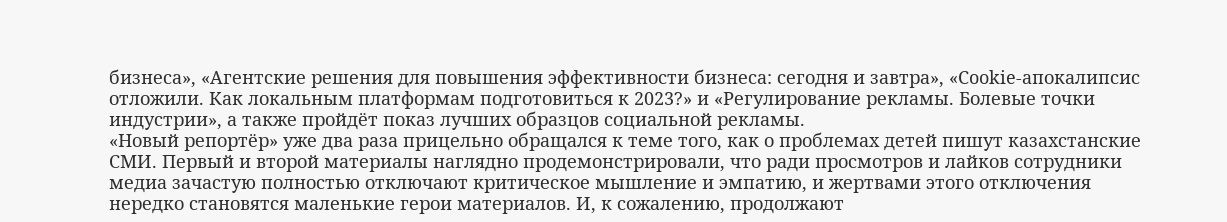бизнеса», «Агентские решения для повышения эффективности бизнеса: сегодня и завтра», «Cookie-апокалипсис отложили. Как локальным платформам подготовиться к 2023?» и «Регулирование рекламы. Болевые точки индустрии», а также пройдёт показ лучших образцов социальной рекламы.
«Новый репортёр» уже два раза прицельно обращался к теме того, как о проблемах детей пишут казахстанские СМИ. Первый и второй материалы наглядно продемонстрировали, что ради просмотров и лайков сотрудники медиа зачастую полностью отключают критическое мышление и эмпатию, и жертвами этого отключения нередко становятся маленькие герои материалов. И, к сожалению, продолжают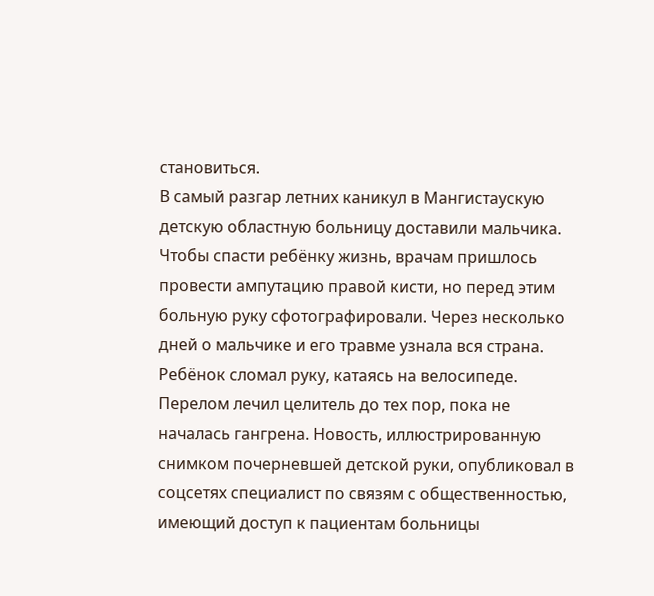становиться.
В самый разгар летних каникул в Мангистаускую детскую областную больницу доставили мальчика. Чтобы спасти ребёнку жизнь, врачам пришлось провести ампутацию правой кисти, но перед этим больную руку сфотографировали. Через несколько дней о мальчике и его травме узнала вся страна. Ребёнок сломал руку, катаясь на велосипеде. Перелом лечил целитель до тех пор, пока не началась гангрена. Новость, иллюстрированную снимком почерневшей детской руки, опубликовал в соцсетях специалист по связям с общественностью, имеющий доступ к пациентам больницы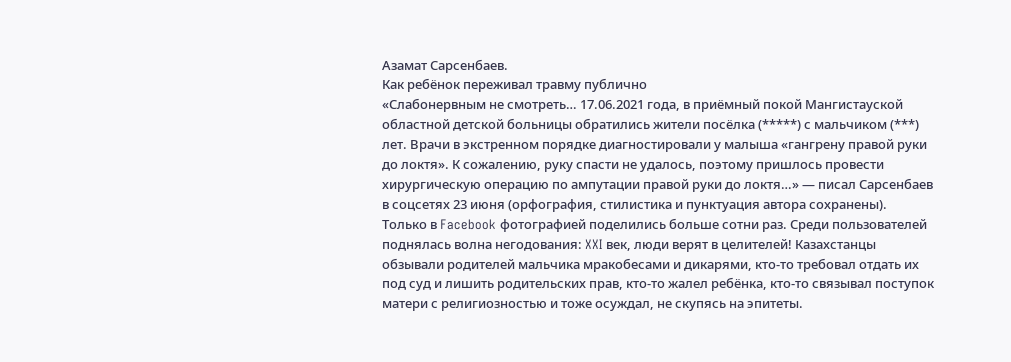Азамат Сарсенбаев.
Как ребёнок переживал травму публично
«Слабонервным не смотреть… 17.06.2021 года, в приёмный покой Мангистауской областной детской больницы обратились жители посёлка (*****) с мальчиком (***) лет. Врачи в экстренном порядке диагностировали у малыша «гангрену правой руки до локтя». К сожалению, руку спасти не удалось, поэтому пришлось провести хирургическую операцию по ампутации правой руки до локтя…» — писал Сарсенбаев в соцсетях 23 июня (орфография, стилистика и пунктуация автора сохранены).
Только в Facebook фотографией поделились больше сотни раз. Среди пользователей поднялась волна негодования: XXI век, люди верят в целителей! Казахстанцы обзывали родителей мальчика мракобесами и дикарями, кто-то требовал отдать их под суд и лишить родительских прав, кто-то жалел ребёнка, кто-то связывал поступок матери с религиозностью и тоже осуждал, не скупясь на эпитеты.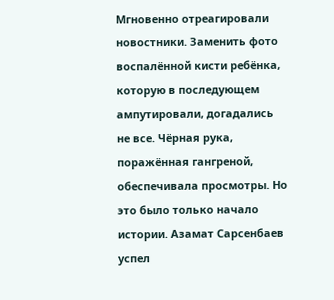Мгновенно отреагировали новостники. Заменить фото воспалённой кисти ребёнка, которую в последующем ампутировали, догадались не все. Чёрная рука, поражённая гангреной, обеспечивала просмотры. Но это было только начало истории. Азамат Сарсенбаев успел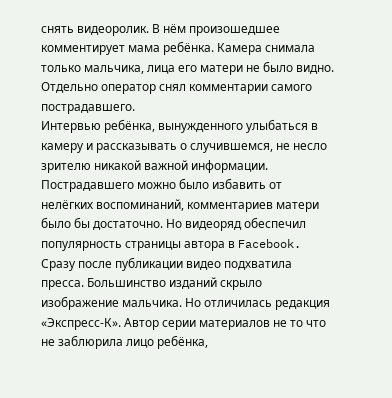снять видеоролик. В нём произошедшее комментирует мама ребёнка. Камера снимала только мальчика, лица его матери не было видно. Отдельно оператор снял комментарии самого пострадавшего.
Интервью ребёнка, вынужденного улыбаться в камеру и рассказывать о случившемся, не несло зрителю никакой важной информации. Пострадавшего можно было избавить от нелёгких воспоминаний, комментариев матери было бы достаточно. Но видеоряд обеспечил популярность страницы автора в Facebook.
Сразу после публикации видео подхватила пресса. Большинство изданий скрыло изображение мальчика. Но отличилась редакция «Экспресс-К». Автор серии материалов не то что не заблюрила лицо ребёнка,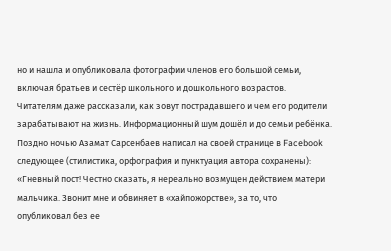но и нашла и опубликовала фотографии членов его большой семьи, включая братьев и сестёр школьного и дошкольного возрастов. Читателям даже рассказали, как зовут пострадавшего и чем его родители зарабатывают на жизнь. Информационный шум дошёл и до семьи ребёнка. Поздно ночью Азамат Сарсенбаев написал на своей странице в Facebook следующее (стилистика, орфография и пунктуация автора сохранены): «Гневный пост! Честно сказать, я нереально возмущен действием матери мальчика. Звонит мне и обвиняет в «хайпожорстве», за то, что опубликовал без ее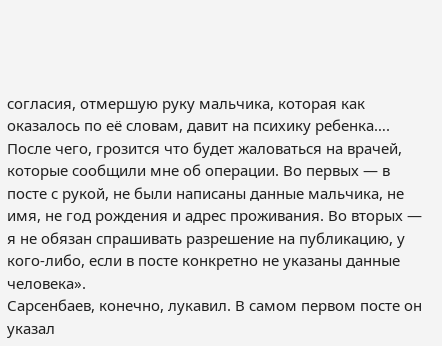согласия, отмершую руку мальчика, которая как оказалось по её словам, давит на психику ребенка…. После чего, грозится что будет жаловаться на врачей, которые сообщили мне об операции. Во первых — в посте с рукой, не были написаны данные мальчика, не имя, не год рождения и адрес проживания. Во вторых — я не обязан спрашивать разрешение на публикацию, у кого-либо, если в посте конкретно не указаны данные человека».
Сарсенбаев, конечно, лукавил. В самом первом посте он указал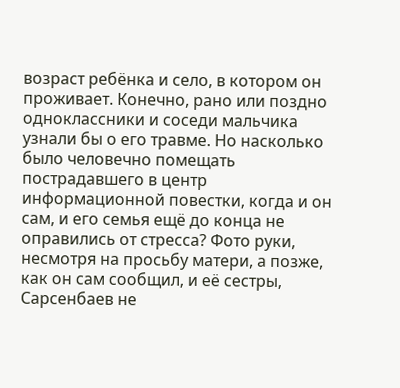возраст ребёнка и село, в котором он проживает. Конечно, рано или поздно одноклассники и соседи мальчика узнали бы о его травме. Но насколько было человечно помещать пострадавшего в центр информационной повестки, когда и он сам, и его семья ещё до конца не оправились от стресса? Фото руки, несмотря на просьбу матери, а позже, как он сам сообщил, и её сестры, Сарсенбаев не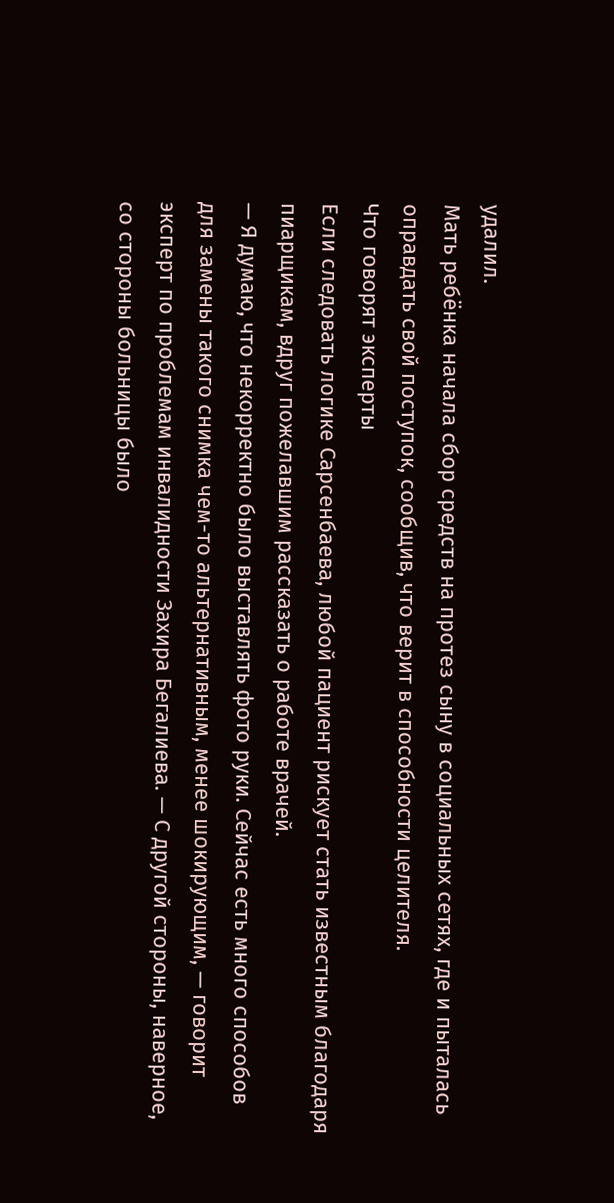удалил.
Мать ребёнка начала сбор средств на протез сыну в социальных сетях, где и пыталась оправдать свой поступок, сообщив, что верит в способности целителя.
Что говорят эксперты
Если следовать логике Сарсенбаева, любой пациент рискует стать известным благодаря пиарщикам, вдруг пожелавшим рассказать о работе врачей.
— Я думаю, что некорректно было выставлять фото руки. Сейчас есть много способов для замены такого снимка чем-то альтернативным, менее шокирующим, — говорит эксперт по проблемам инвалидности Захира Бегалиева. — С другой стороны, наверное, со стороны больницы было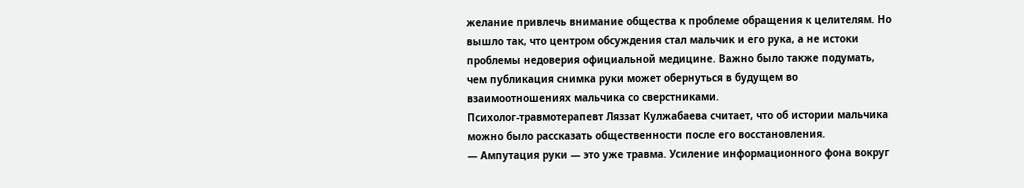желание привлечь внимание общества к проблеме обращения к целителям. Но вышло так, что центром обсуждения стал мальчик и его рука, а не истоки проблемы недоверия официальной медицине. Важно было также подумать, чем публикация снимка руки может обернуться в будущем во взаимоотношениях мальчика со сверстниками.
Психолог-травмотерапевт Ляззат Кулжабаева считает, что об истории мальчика можно было рассказать общественности после его восстановления.
— Ампутация руки — это уже травма. Усиление информационного фона вокруг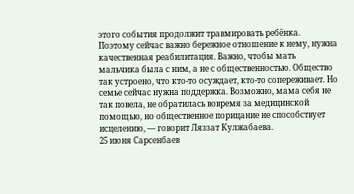этого события продолжит травмировать ребёнка. Поэтому сейчас важно бережное отношение к нему, нужна качественная реабилитация. Важно, чтобы мать мальчика была с ним, а не с общественностью. Общество так устроено, что кто-то осуждает, кто-то сопереживает. Но семье сейчас нужна поддержка. Возможно, мама себя не так повела, не обратилась вовремя за медицинской помощью, но общественное порицание не способствует исцелению, — говорит Ляззат Кулжабаева.
25 июня Сарсенбаев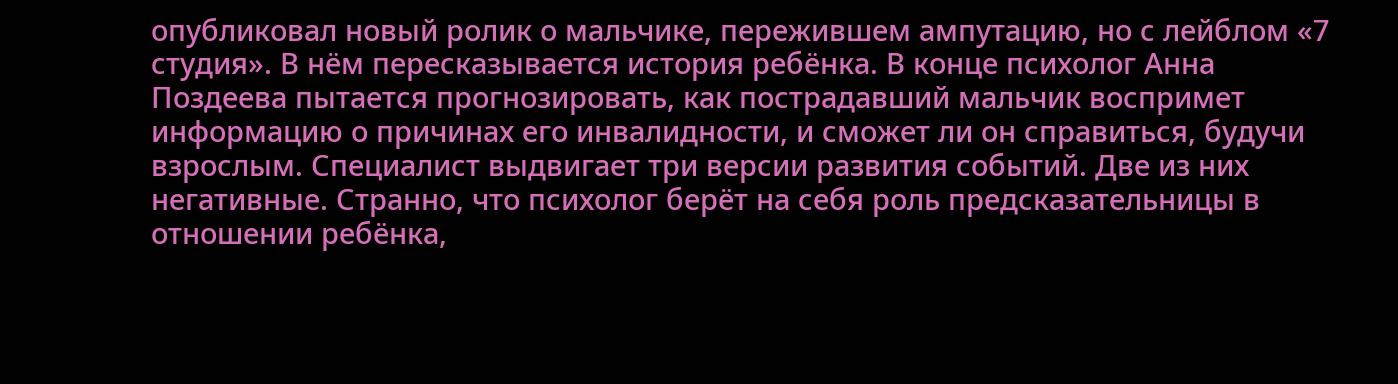опубликовал новый ролик о мальчике, пережившем ампутацию, но с лейблом «7 студия». В нём пересказывается история ребёнка. В конце психолог Анна Поздеева пытается прогнозировать, как пострадавший мальчик воспримет информацию о причинах его инвалидности, и сможет ли он справиться, будучи взрослым. Специалист выдвигает три версии развития событий. Две из них негативные. Странно, что психолог берёт на себя роль предсказательницы в отношении ребёнка,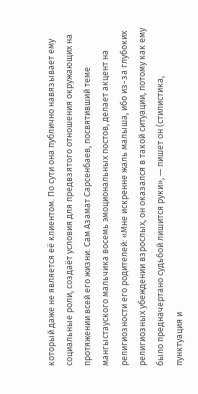который даже не является её клиентом. По сути она публично навязывает ему социальные роли, создаёт условия для предвзятого отношения окружающих на протяжении всей его жизни. Сам Азамат Сарсенбаев, посвятивший теме мангыстауского мальчика восемь эмоциональных постов, делает акцент на религиозности его родителей: «Мне искренне жаль малыша, ибо из-за глубоких религиозных убеждении взрослых, он оказался в такой ситуации, потому как ему было предначертано судьбой лишится руки», — пишет он (стилистика, пунктуация и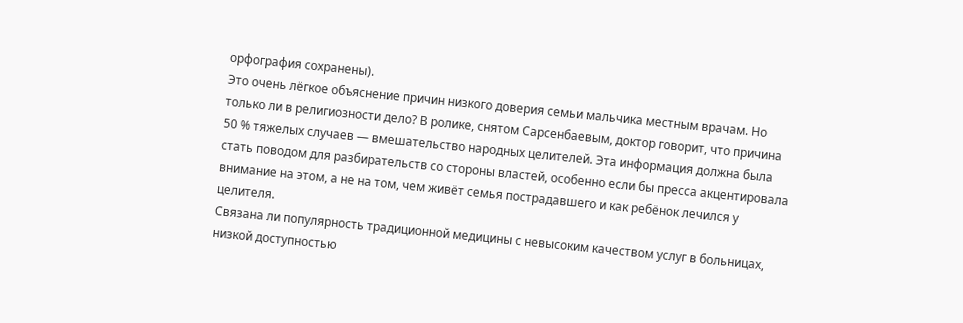орфография сохранены).
Это очень лёгкое объяснение причин низкого доверия семьи мальчика местным врачам. Но только ли в религиозности дело? В ролике, снятом Сарсенбаевым, доктор говорит, что причина 50 % тяжелых случаев — вмешательство народных целителей. Эта информация должна была стать поводом для разбирательств со стороны властей, особенно если бы пресса акцентировала внимание на этом, а не на том, чем живёт семья пострадавшего и как ребёнок лечился у целителя.
Связана ли популярность традиционной медицины с невысоким качеством услуг в больницах, низкой доступностью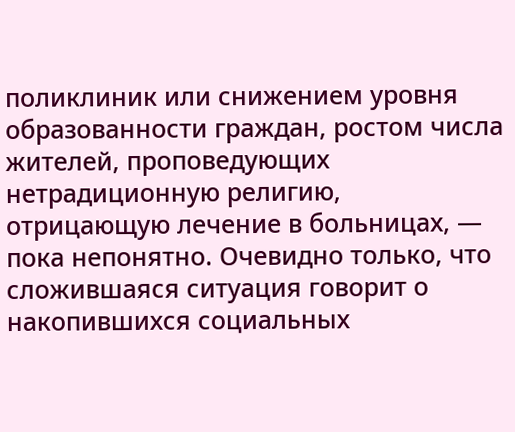поликлиник или снижением уровня образованности граждан, ростом числа жителей, проповедующих нетрадиционную религию, отрицающую лечение в больницах, — пока непонятно. Очевидно только, что сложившаяся ситуация говорит о накопившихся социальных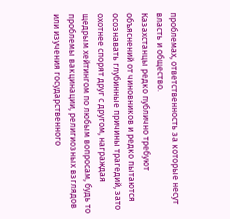проблемах, ответственность за которые несут власть и общество.
Казахстанцы редко публично требуют объяснений от чиновников и редко пытаются осознавать глубинные причины трагедий, зато охотнее спорят друг с другом, награждая щедрым хейтингом по любым вопросам, будь то проблемы вакцинации, религиозных взглядов или изучения государственного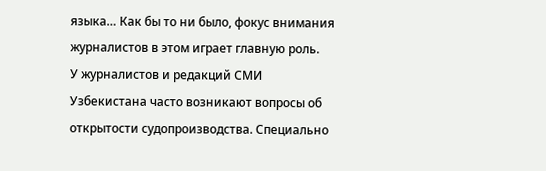языка… Как бы то ни было, фокус внимания журналистов в этом играет главную роль.
У журналистов и редакций СМИ Узбекистана часто возникают вопросы об открытости судопроизводства. Специально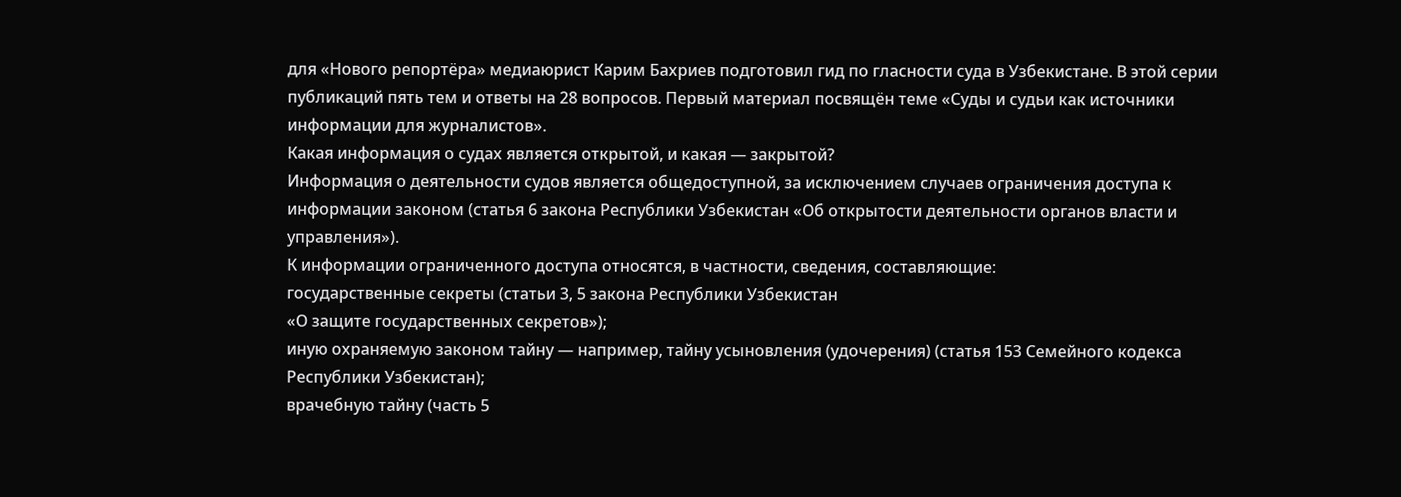для «Нового репортёра» медиаюрист Карим Бахриев подготовил гид по гласности суда в Узбекистане. В этой серии публикаций пять тем и ответы на 28 вопросов. Первый материал посвящён теме «Суды и судьи как источники информации для журналистов».
Какая информация о судах является открытой, и какая — закрытой?
Информация о деятельности судов является общедоступной, за исключением случаев ограничения доступа к информации законом (статья 6 закона Республики Узбекистан «Об открытости деятельности органов власти и управления»).
К информации ограниченного доступа относятся, в частности, сведения, составляющие:
государственные секреты (статьи 3, 5 закона Республики Узбекистан
«О защите государственных секретов»);
иную охраняемую законом тайну — например, тайну усыновления (удочерения) (статья 153 Семейного кодекса Республики Узбекистан);
врачебную тайну (часть 5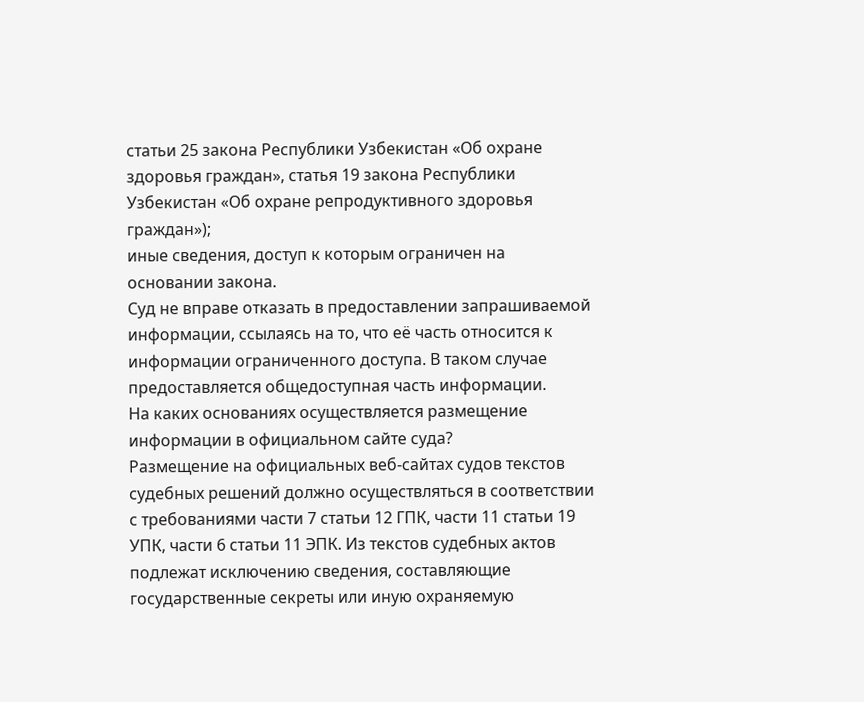статьи 25 закона Республики Узбекистан «Об охране здоровья граждан», статья 19 закона Республики Узбекистан «Об охране репродуктивного здоровья граждан»);
иные сведения, доступ к которым ограничен на основании закона.
Суд не вправе отказать в предоставлении запрашиваемой информации, ссылаясь на то, что её часть относится к информации ограниченного доступа. В таком случае предоставляется общедоступная часть информации.
На каких основаниях осуществляется размещение информации в официальном сайте суда?
Размещение на официальных веб-сайтах судов текстов судебных решений должно осуществляться в соответствии с требованиями части 7 статьи 12 ГПК, части 11 статьи 19 УПК, части 6 статьи 11 ЭПК. Из текстов судебных актов подлежат исключению сведения, составляющие государственные секреты или иную охраняемую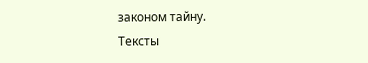законом тайну.
Тексты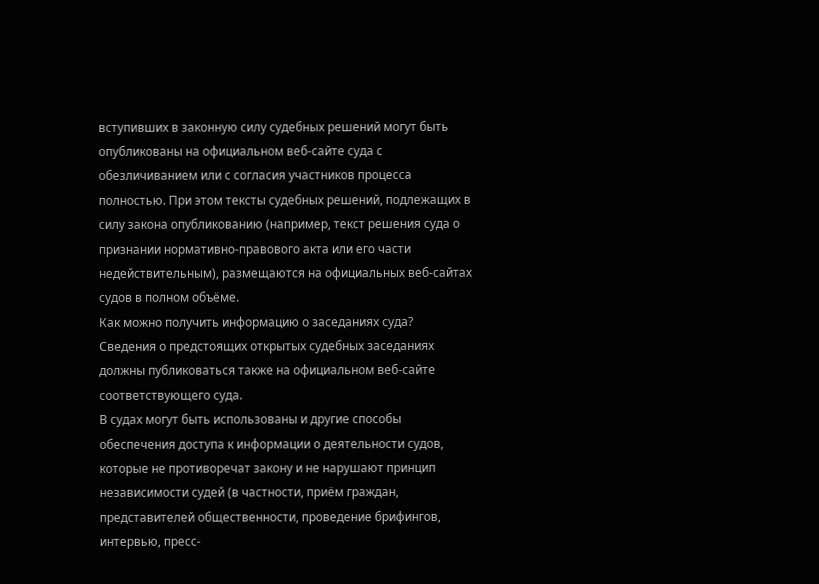вступивших в законную силу судебных решений могут быть опубликованы на официальном веб-сайте суда с обезличиванием или с согласия участников процесса полностью. При этом тексты судебных решений, подлежащих в силу закона опубликованию (например, текст решения суда о признании нормативно-правового акта или его части недействительным), размещаются на официальных веб-сайтах судов в полном объёме.
Как можно получить информацию о заседаниях суда?
Сведения о предстоящих открытых судебных заседаниях должны публиковаться также на официальном веб-сайте соответствующего суда.
В судах могут быть использованы и другие способы обеспечения доступа к информации о деятельности судов, которые не противоречат закону и не нарушают принцип независимости судей (в частности, приём граждан, представителей общественности, проведение брифингов, интервью, пресс-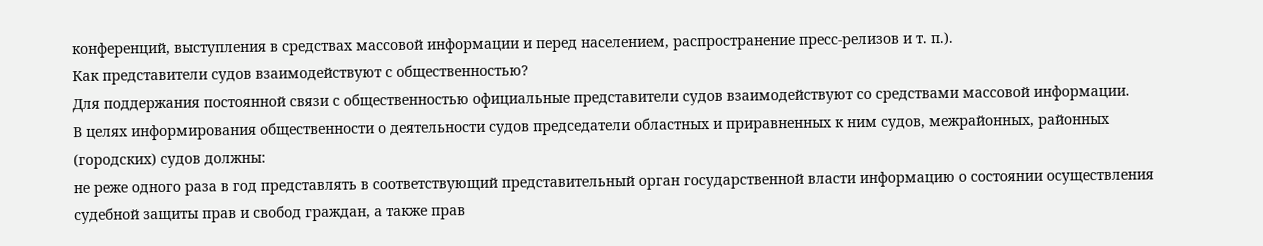конференций, выступления в средствах массовой информации и перед населением, распространение пресс-релизов и т. п.).
Как представители судов взаимодействуют с общественностью?
Для поддержания постоянной связи с общественностью официальные представители судов взаимодействуют со средствами массовой информации.
В целях информирования общественности о деятельности судов председатели областных и приравненных к ним судов, межрайонных, районных (городских) судов должны:
не реже одного раза в год представлять в соответствующий представительный орган государственной власти информацию о состоянии осуществления судебной защиты прав и свобод граждан, а также прав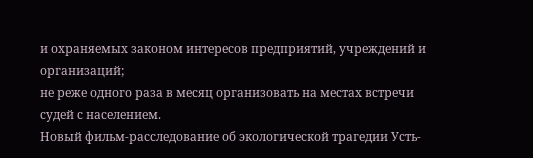и охраняемых законом интересов предприятий, учреждений и организаций;
не реже одного раза в месяц организовать на местах встречи судей с населением.
Новый фильм-расследование об экологической трагедии Усть-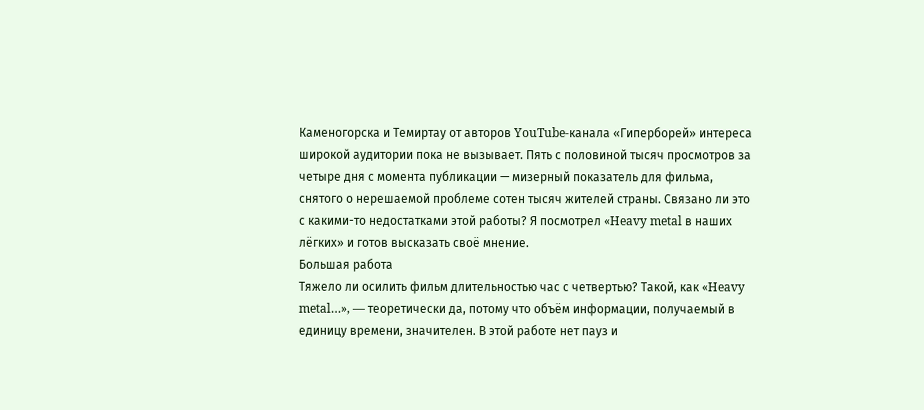Каменогорска и Темиртау от авторов YouTube-канала «Гиперборей» интереса широкой аудитории пока не вызывает. Пять с половиной тысяч просмотров за четыре дня с момента публикации — мизерный показатель для фильма, снятого о нерешаемой проблеме сотен тысяч жителей страны. Связано ли это с какими-то недостатками этой работы? Я посмотрел «Heavy metal в наших лёгких» и готов высказать своё мнение.
Большая работа
Тяжело ли осилить фильм длительностью час с четвертью? Такой, как «Heavy metal…», — теоретически да, потому что объём информации, получаемый в единицу времени, значителен. В этой работе нет пауз и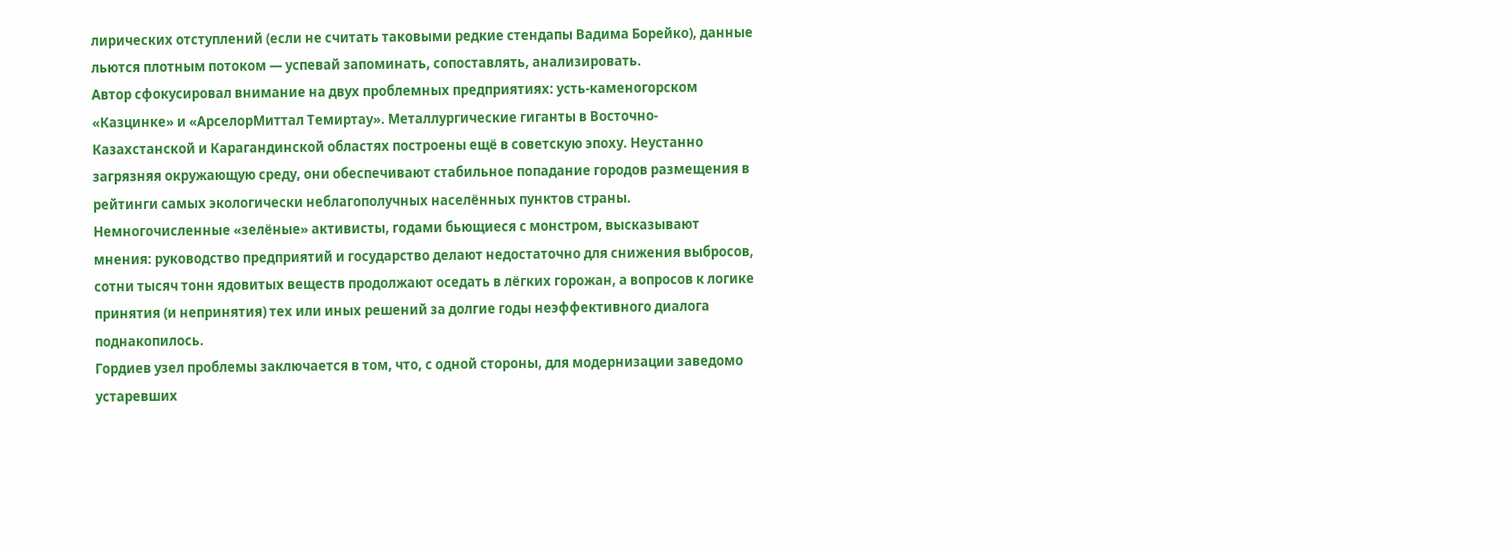лирических отступлений (если не считать таковыми редкие стендапы Вадима Борейко), данные льются плотным потоком — успевай запоминать, сопоставлять, анализировать.
Автор сфокусировал внимание на двух проблемных предприятиях: усть-каменогорском «Казцинке» и «АрселорМиттал Темиртау». Металлургические гиганты в Восточно-Казахстанской и Карагандинской областях построены ещё в советскую эпоху. Неустанно загрязняя окружающую среду, они обеспечивают стабильное попадание городов размещения в рейтинги самых экологически неблагополучных населённых пунктов страны. Немногочисленные «зелёные» активисты, годами бьющиеся с монстром, высказывают мнения: руководство предприятий и государство делают недостаточно для снижения выбросов, сотни тысяч тонн ядовитых веществ продолжают оседать в лёгких горожан, а вопросов к логике принятия (и непринятия) тех или иных решений за долгие годы неэффективного диалога поднакопилось.
Гордиев узел проблемы заключается в том, что, с одной стороны, для модернизации заведомо устаревших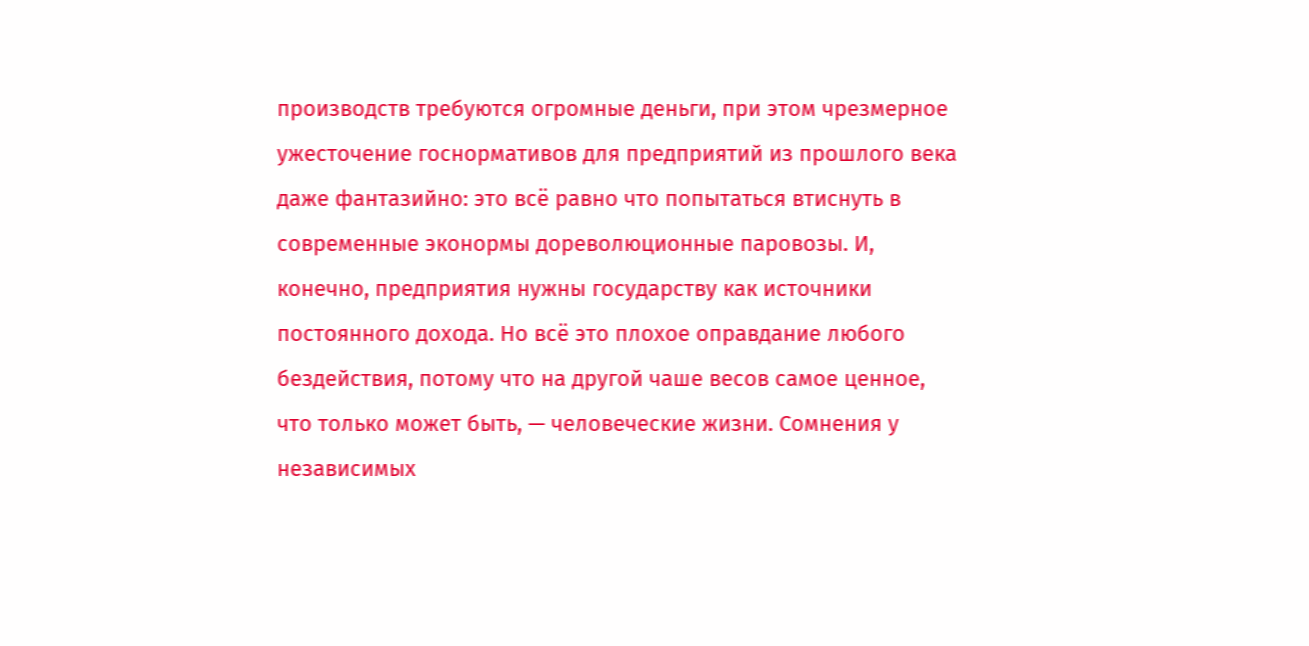производств требуются огромные деньги, при этом чрезмерное ужесточение госнормативов для предприятий из прошлого века даже фантазийно: это всё равно что попытаться втиснуть в современные эконормы дореволюционные паровозы. И, конечно, предприятия нужны государству как источники постоянного дохода. Но всё это плохое оправдание любого бездействия, потому что на другой чаше весов самое ценное, что только может быть, — человеческие жизни. Сомнения у независимых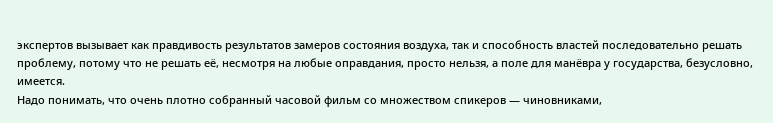экспертов вызывает как правдивость результатов замеров состояния воздуха, так и способность властей последовательно решать проблему, потому что не решать её, несмотря на любые оправдания, просто нельзя, а поле для манёвра у государства, безусловно, имеется.
Надо понимать, что очень плотно собранный часовой фильм со множеством спикеров — чиновниками,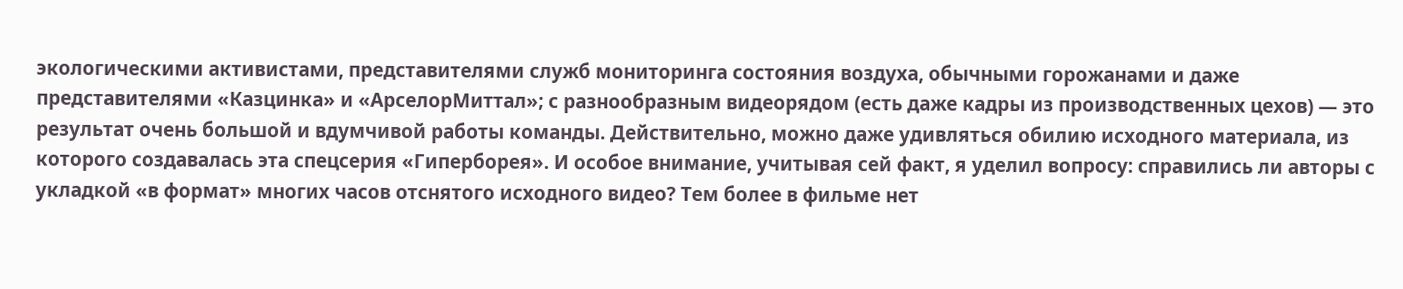экологическими активистами, представителями служб мониторинга состояния воздуха, обычными горожанами и даже представителями «Казцинка» и «АрселорМиттал»; с разнообразным видеорядом (есть даже кадры из производственных цехов) — это результат очень большой и вдумчивой работы команды. Действительно, можно даже удивляться обилию исходного материала, из которого создавалась эта спецсерия «Гиперборея». И особое внимание, учитывая сей факт, я уделил вопросу: справились ли авторы с укладкой «в формат» многих часов отснятого исходного видео? Тем более в фильме нет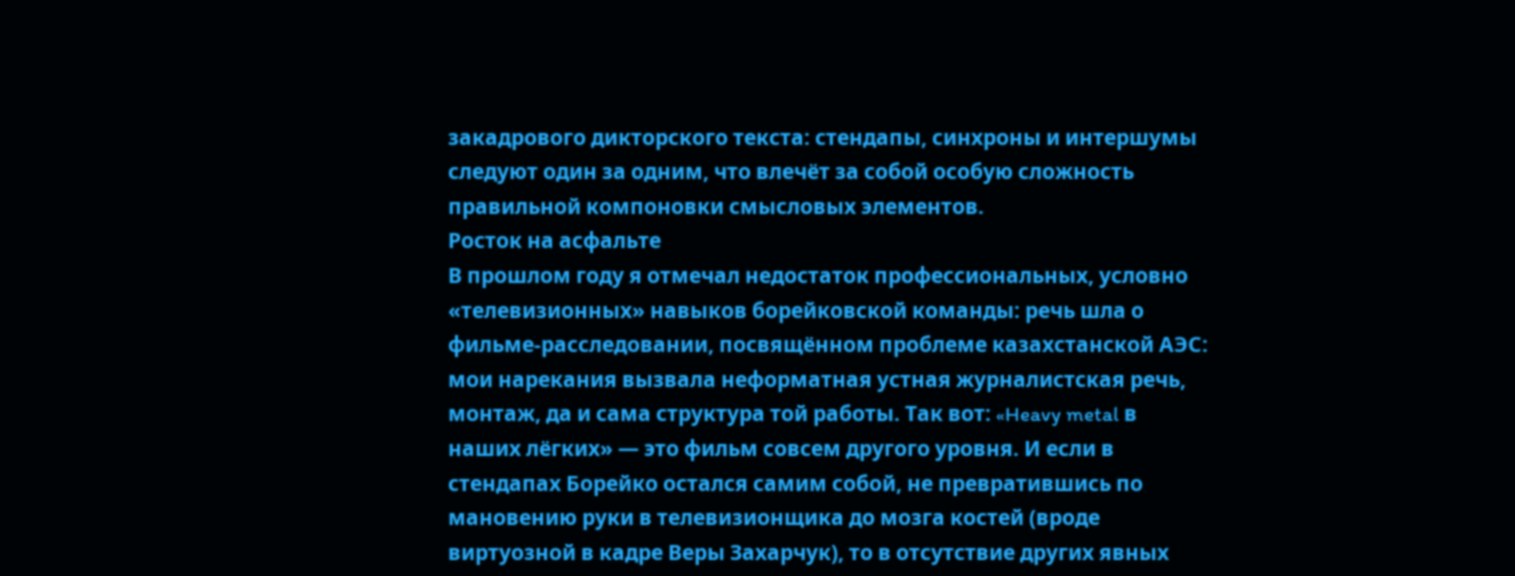закадрового дикторского текста: стендапы, синхроны и интершумы следуют один за одним, что влечёт за собой особую сложность правильной компоновки смысловых элементов.
Росток на асфальте
В прошлом году я отмечал недостаток профессиональных, условно «телевизионных» навыков борейковской команды: речь шла о фильме-расследовании, посвящённом проблеме казахстанской АЭС: мои нарекания вызвала неформатная устная журналистская речь, монтаж, да и сама структура той работы. Так вот: «Heavy metal в наших лёгких» — это фильм совсем другого уровня. И если в стендапах Борейко остался самим собой, не превратившись по мановению руки в телевизионщика до мозга костей (вроде виртуозной в кадре Веры Захарчук), то в отсутствие других явных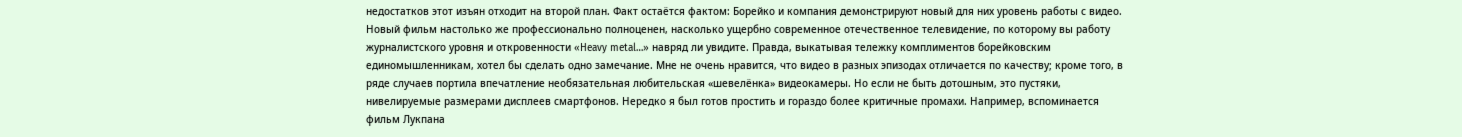недостатков этот изъян отходит на второй план. Факт остаётся фактом: Борейко и компания демонстрируют новый для них уровень работы с видео.
Новый фильм настолько же профессионально полноценен, насколько ущербно современное отечественное телевидение, по которому вы работу журналистского уровня и откровенности «Heavy metal…» навряд ли увидите. Правда, выкатывая тележку комплиментов борейковским единомышленникам, хотел бы сделать одно замечание. Мне не очень нравится, что видео в разных эпизодах отличается по качеству; кроме того, в ряде случаев портила впечатление необязательная любительская «шевелёнка» видеокамеры. Но если не быть дотошным, это пустяки, нивелируемые размерами дисплеев смартфонов. Нередко я был готов простить и гораздо более критичные промахи. Например, вспоминается фильм Лукпана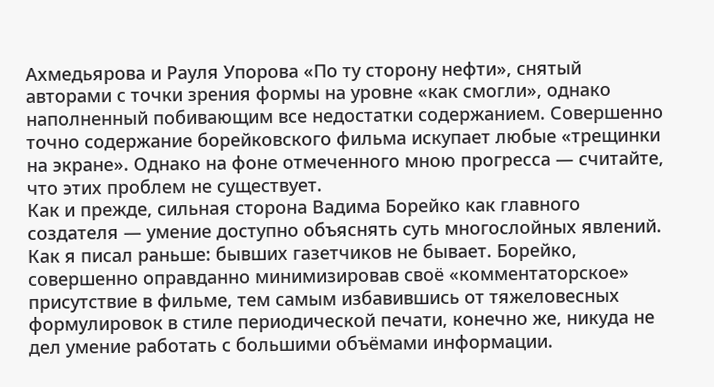Ахмедьярова и Рауля Упорова «По ту сторону нефти», снятый авторами с точки зрения формы на уровне «как смогли», однако наполненный побивающим все недостатки содержанием. Совершенно точно содержание борейковского фильма искупает любые «трещинки на экране». Однако на фоне отмеченного мною прогресса — считайте, что этих проблем не существует.
Как и прежде, сильная сторона Вадима Борейко как главного создателя — умение доступно объяснять суть многослойных явлений. Как я писал раньше: бывших газетчиков не бывает. Борейко, совершенно оправданно минимизировав своё «комментаторское» присутствие в фильме, тем самым избавившись от тяжеловесных формулировок в стиле периодической печати, конечно же, никуда не дел умение работать с большими объёмами информации.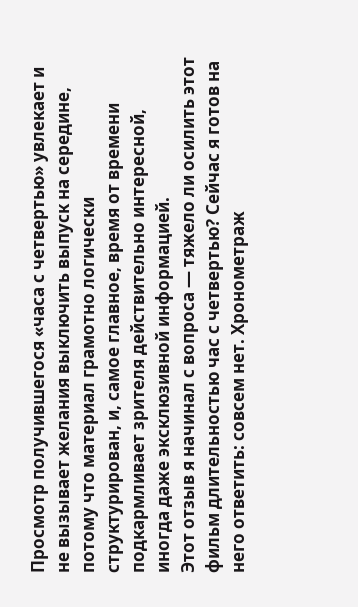Просмотр получившегося «часа с четвертью» увлекает и не вызывает желания выключить выпуск на середине, потому что материал грамотно логически структурирован, и, самое главное, время от времени подкармливает зрителя действительно интересной, иногда даже эксклюзивной информацией.
Этот отзыв я начинал с вопроса — тяжело ли осилить этот фильм длительностью час с четвертью? Сейчас я готов на него ответить: совсем нет. Хронометраж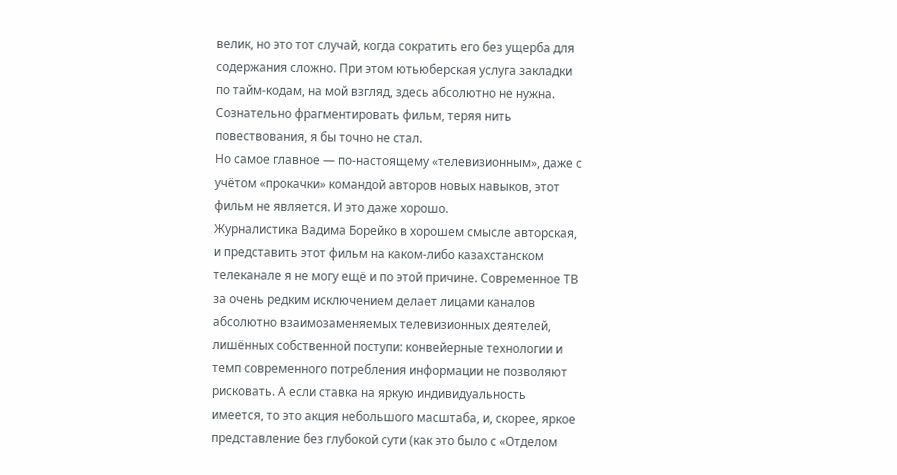велик, но это тот случай, когда сократить его без ущерба для содержания сложно. При этом ютьюберская услуга закладки по тайм-кодам, на мой взгляд, здесь абсолютно не нужна. Сознательно фрагментировать фильм, теряя нить повествования, я бы точно не стал.
Но самое главное — по-настоящему «телевизионным», даже с учётом «прокачки» командой авторов новых навыков, этот фильм не является. И это даже хорошо.
Журналистика Вадима Борейко в хорошем смысле авторская, и представить этот фильм на каком-либо казахстанском телеканале я не могу ещё и по этой причине. Современное ТВ за очень редким исключением делает лицами каналов абсолютно взаимозаменяемых телевизионных деятелей, лишённых собственной поступи: конвейерные технологии и темп современного потребления информации не позволяют рисковать. А если ставка на яркую индивидуальность имеется, то это акция небольшого масштаба, и, скорее, яркое представление без глубокой сути (как это было с «Отделом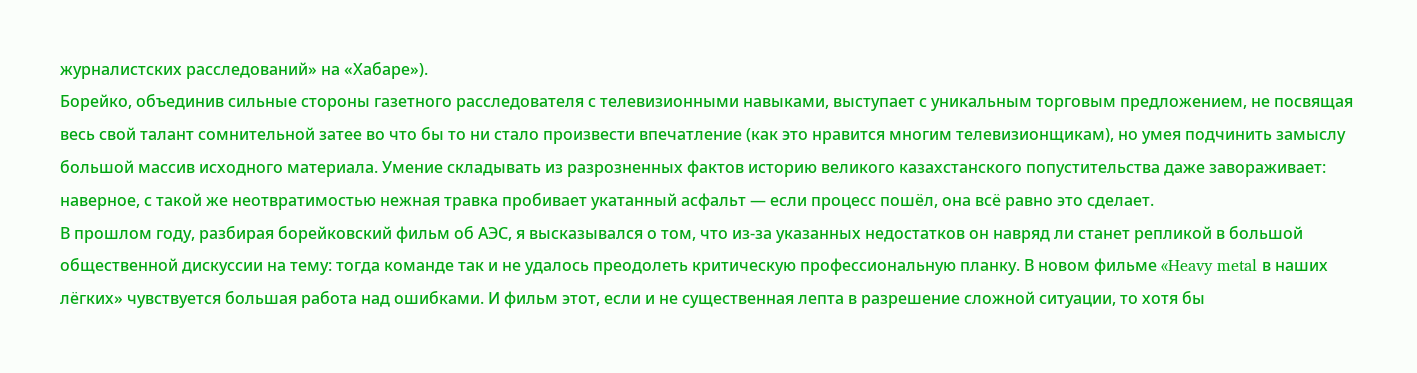журналистских расследований» на «Хабаре»).
Борейко, объединив сильные стороны газетного расследователя с телевизионными навыками, выступает с уникальным торговым предложением, не посвящая весь свой талант сомнительной затее во что бы то ни стало произвести впечатление (как это нравится многим телевизионщикам), но умея подчинить замыслу большой массив исходного материала. Умение складывать из разрозненных фактов историю великого казахстанского попустительства даже завораживает: наверное, с такой же неотвратимостью нежная травка пробивает укатанный асфальт — если процесс пошёл, она всё равно это сделает.
В прошлом году, разбирая борейковский фильм об АЭС, я высказывался о том, что из-за указанных недостатков он навряд ли станет репликой в большой общественной дискуссии на тему: тогда команде так и не удалось преодолеть критическую профессиональную планку. В новом фильме «Heavy metal в наших лёгких» чувствуется большая работа над ошибками. И фильм этот, если и не существенная лепта в разрешение сложной ситуации, то хотя бы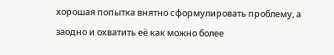хорошая попытка внятно сформулировать проблему, а заодно и охватить её как можно более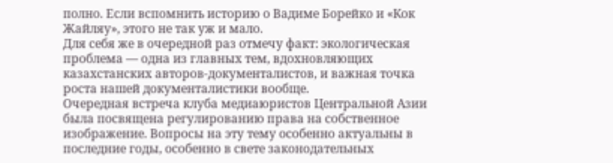полно. Если вспомнить историю о Вадиме Борейко и «Кок Жайляу», этого не так уж и мало.
Для себя же в очередной раз отмечу факт: экологическая проблема — одна из главных тем, вдохновляющих казахстанских авторов-документалистов, и важная точка роста нашей документалистики вообще.
Очередная встреча клуба медиаюристов Центральной Азии была посвящена регулированию права на собственное изображение. Вопросы на эту тему особенно актуальны в последние годы, особенно в свете законодательных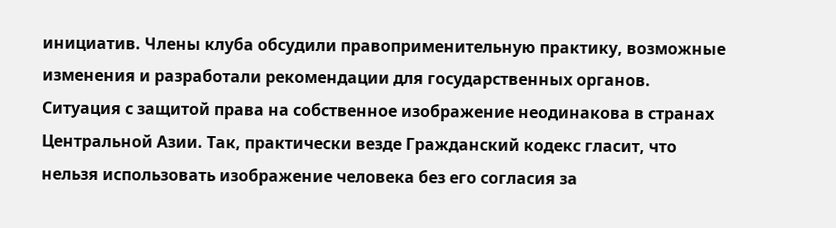инициатив. Члены клуба обсудили правоприменительную практику, возможные изменения и разработали рекомендации для государственных органов.
Ситуация с защитой права на собственное изображение неодинакова в странах Центральной Азии. Так, практически везде Гражданский кодекс гласит, что нельзя использовать изображение человека без его согласия за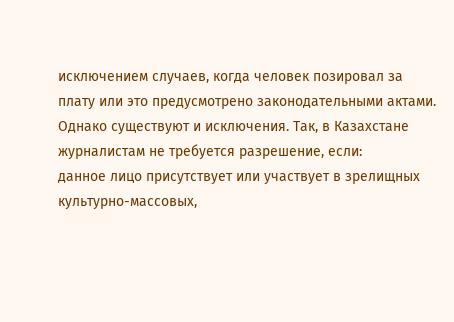исключением случаев, когда человек позировал за плату или это предусмотрено законодательными актами. Однако существуют и исключения. Так, в Казахстане журналистам не требуется разрешение, если:
данное лицо присутствует или участвует в зрелищных культурно-массовых,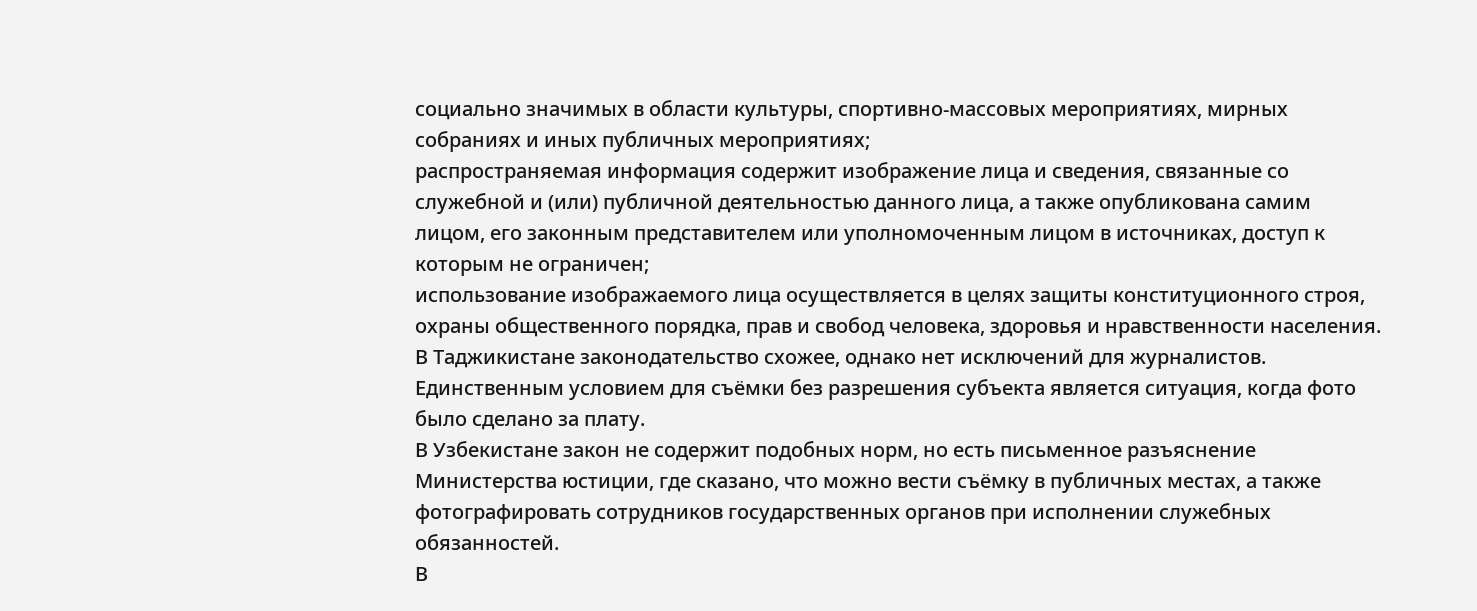социально значимых в области культуры, спортивно-массовых мероприятиях, мирных собраниях и иных публичных мероприятиях;
распространяемая информация содержит изображение лица и сведения, связанные со служебной и (или) публичной деятельностью данного лица, а также опубликована самим лицом, его законным представителем или уполномоченным лицом в источниках, доступ к которым не ограничен;
использование изображаемого лица осуществляется в целях защиты конституционного строя, охраны общественного порядка, прав и свобод человека, здоровья и нравственности населения.
В Таджикистане законодательство схожее, однако нет исключений для журналистов. Единственным условием для съёмки без разрешения субъекта является ситуация, когда фото было сделано за плату.
В Узбекистане закон не содержит подобных норм, но есть письменное разъяснение Министерства юстиции, где сказано, что можно вести съёмку в публичных местах, а также фотографировать сотрудников государственных органов при исполнении служебных обязанностей.
В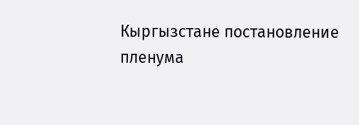Кыргызстане постановление пленума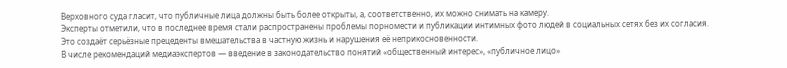Верховного суда гласит, что публичные лица должны быть более открыты, а, соответственно, их можно снимать на камеру.
Эксперты отметили, что в последнее время стали распространены проблемы порномести и публикации интимных фото людей в социальных сетях без их согласия. Это создаёт серьёзные прецеденты вмешательства в частную жизнь и нарушения её неприкосновенности.
В числе рекомендаций медиаэкспертов — введение в законодательство понятий «общественный интерес», «публичное лицо»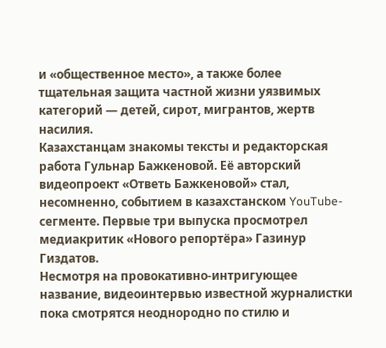и «общественное место», а также более тщательная защита частной жизни уязвимых категорий — детей, сирот, мигрантов, жертв насилия.
Казахстанцам знакомы тексты и редакторская работа Гульнар Бажкеновой. Её авторский видеопроект «Ответь Бажкеновой» стал, несомненно, событием в казахстанском YouTube-сегменте. Первые три выпуска просмотрел медиакритик «Нового репортёра» Газинур Гиздатов.
Несмотря на провокативно-интригующее название, видеоинтервью известной журналистки пока смотрятся неоднородно по стилю и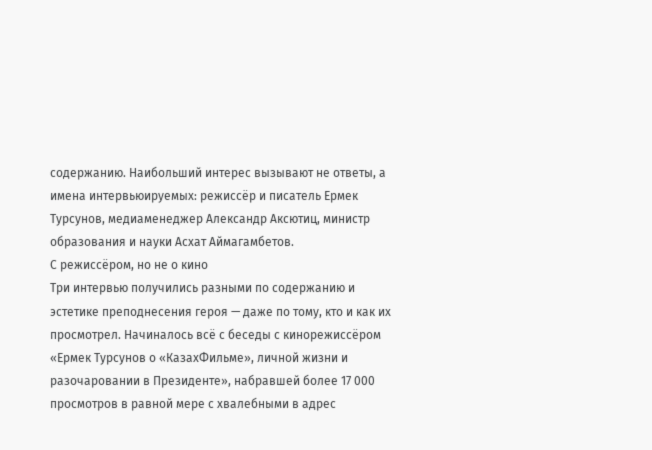содержанию. Наибольший интерес вызывают не ответы, а имена интервьюируемых: режиссёр и писатель Ермек Турсунов, медиаменеджер Александр Аксютиц, министр образования и науки Асхат Аймагамбетов.
С режиссёром, но не о кино
Три интервью получились разными по содержанию и эстетике преподнесения героя — даже по тому, кто и как их просмотрел. Начиналось всё с беседы с кинорежиссёром «Ермек Турсунов о «КазахФильме», личной жизни и разочаровании в Президенте», набравшей более 17 000 просмотров в равной мере с хвалебными в адрес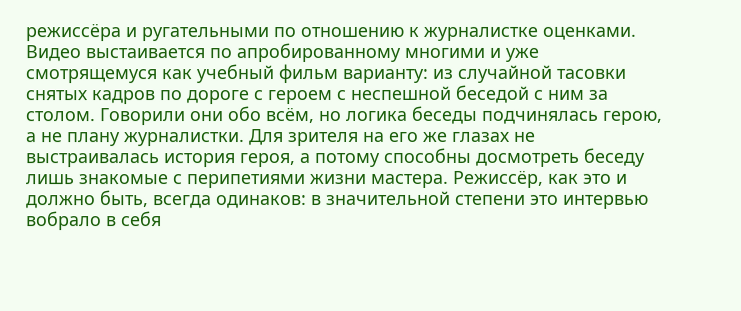режиссёра и ругательными по отношению к журналистке оценками.
Видео выстаивается по апробированному многими и уже смотрящемуся как учебный фильм варианту: из случайной тасовки снятых кадров по дороге с героем с неспешной беседой с ним за столом. Говорили они обо всём, но логика беседы подчинялась герою, а не плану журналистки. Для зрителя на его же глазах не выстраивалась история героя, а потому способны досмотреть беседу лишь знакомые с перипетиями жизни мастера. Режиссёр, как это и должно быть, всегда одинаков: в значительной степени это интервью вобрало в себя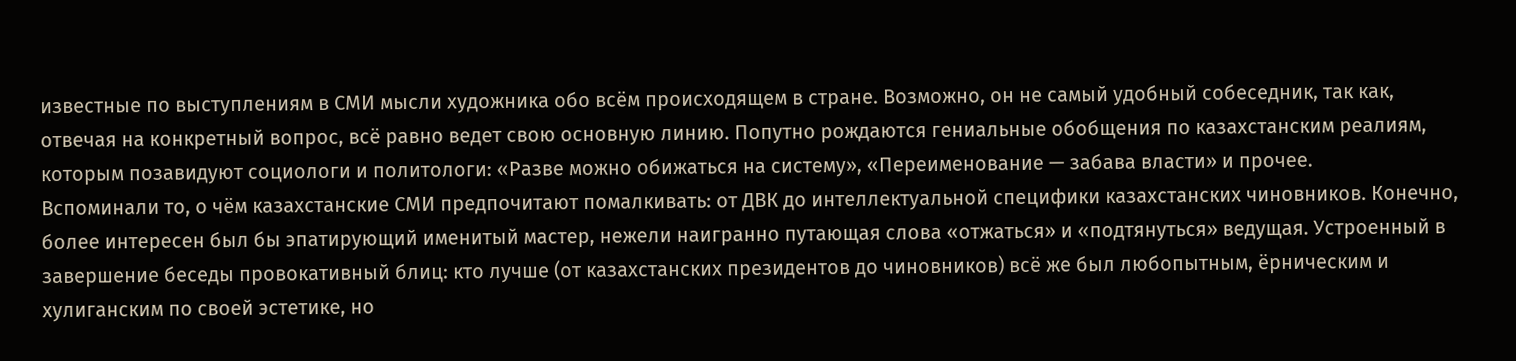известные по выступлениям в СМИ мысли художника обо всём происходящем в стране. Возможно, он не самый удобный собеседник, так как, отвечая на конкретный вопрос, всё равно ведет свою основную линию. Попутно рождаются гениальные обобщения по казахстанским реалиям, которым позавидуют социологи и политологи: «Разве можно обижаться на систему», «Переименование — забава власти» и прочее.
Вспоминали то, о чём казахстанские СМИ предпочитают помалкивать: от ДВК до интеллектуальной специфики казахстанских чиновников. Конечно, более интересен был бы эпатирующий именитый мастер, нежели наигранно путающая слова «отжаться» и «подтянуться» ведущая. Устроенный в завершение беседы провокативный блиц: кто лучше (от казахстанских президентов до чиновников) всё же был любопытным, ёрническим и хулиганским по своей эстетике, но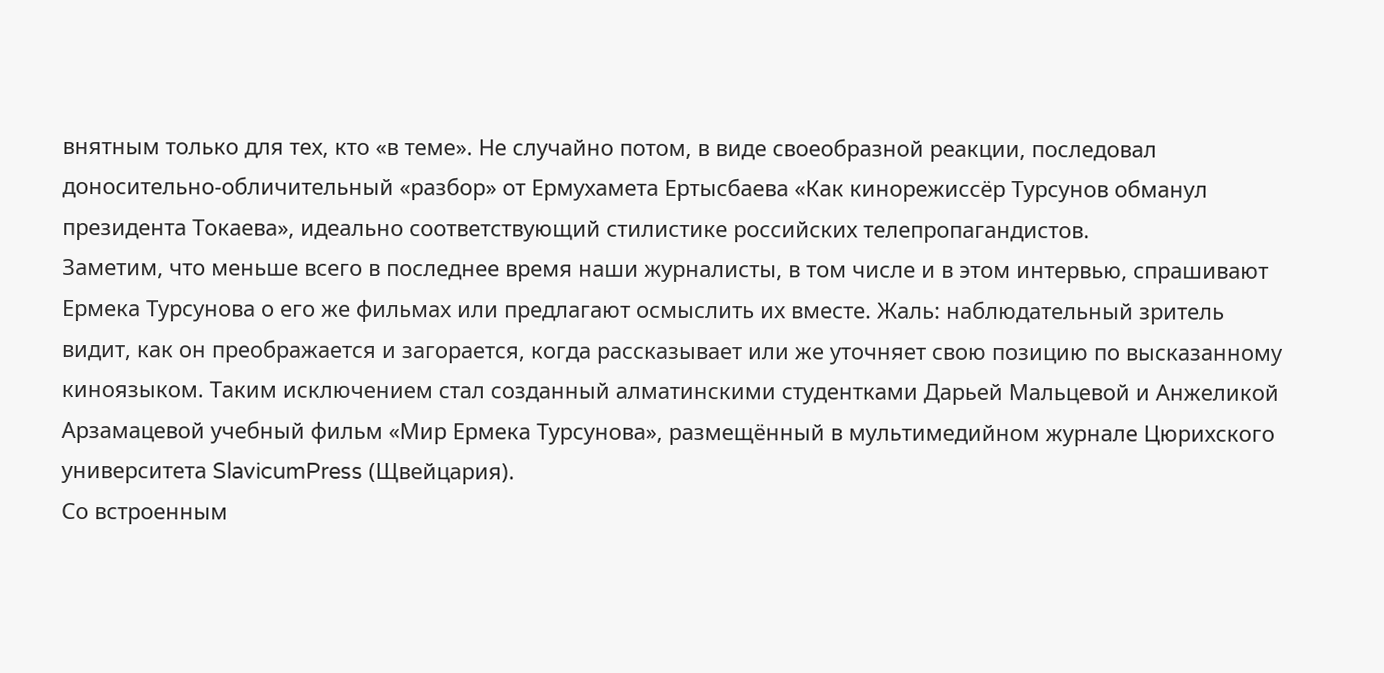внятным только для тех, кто «в теме». Не случайно потом, в виде своеобразной реакции, последовал доносительно-обличительный «разбор» от Ермухамета Ертысбаева «Как кинорежиссёр Турсунов обманул президента Токаева», идеально соответствующий стилистике российских телепропагандистов.
Заметим, что меньше всего в последнее время наши журналисты, в том числе и в этом интервью, спрашивают Ермека Турсунова о его же фильмах или предлагают осмыслить их вместе. Жаль: наблюдательный зритель видит, как он преображается и загорается, когда рассказывает или же уточняет свою позицию по высказанному киноязыком. Таким исключением стал созданный алматинскими студентками Дарьей Мальцевой и Анжеликой Арзамацевой учебный фильм «Мир Ермека Турсунова», размещённый в мультимедийном журнале Цюрихского университета SlavicumPress (Щвейцария).
Со встроенным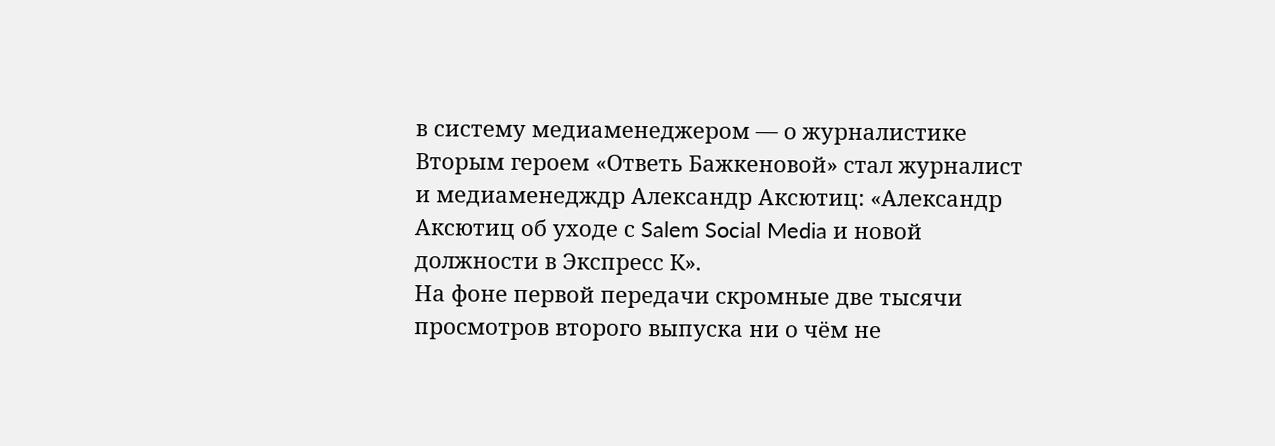в систему медиаменеджером — о журналистике
Вторым героем «Ответь Бажкеновой» стал журналист и медиаменедждр Александр Аксютиц: «Александр Аксютиц об уходе с Salem Social Media и новой должности в Экспресс К».
На фоне первой передачи скромные две тысячи просмотров второго выпуска ни о чём не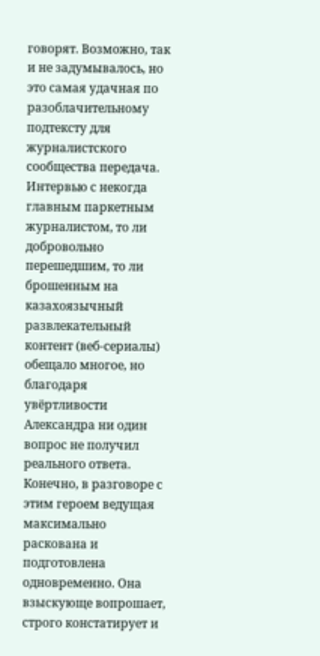говорят. Возможно, так и не задумывалось, но это самая удачная по разоблачительному подтексту для журналистского сообщества передача. Интервью с некогда главным паркетным журналистом, то ли добровольно перешедшим, то ли брошенным на казахоязычный развлекательный контент (веб-сериалы) обещало многое, но благодаря увёртливости Александра ни один вопрос не получил реального ответа. Конечно, в разговоре с этим героем ведущая максимально раскована и подготовлена одновременно. Она взыскующе вопрошает, строго констатирует и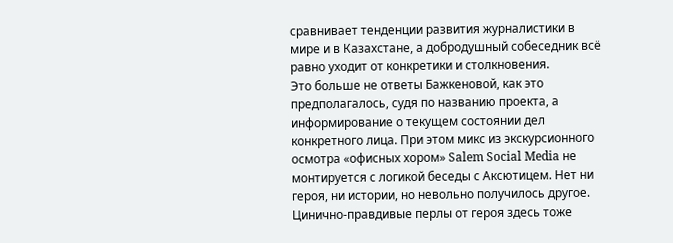сравнивает тенденции развития журналистики в мире и в Казахстане, а добродушный собеседник всё равно уходит от конкретики и столкновения.
Это больше не ответы Бажкеновой, как это предполагалось, судя по названию проекта, а информирование о текущем состоянии дел конкретного лица. При этом микс из экскурсионного осмотра «офисных хором» Salem Social Media не монтируется с логикой беседы с Аксютицем. Нет ни героя, ни истории, но невольно получилось другое. Цинично-правдивые перлы от героя здесь тоже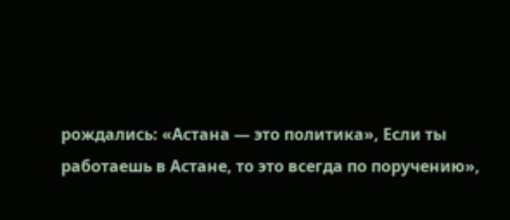рождались: «Астана — это политика», Если ты работаешь в Астане, то это всегда по поручению»,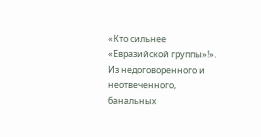«Кто сильнее «Евразийской группы»!».
Из недоговоренного и неотвеченного, банальных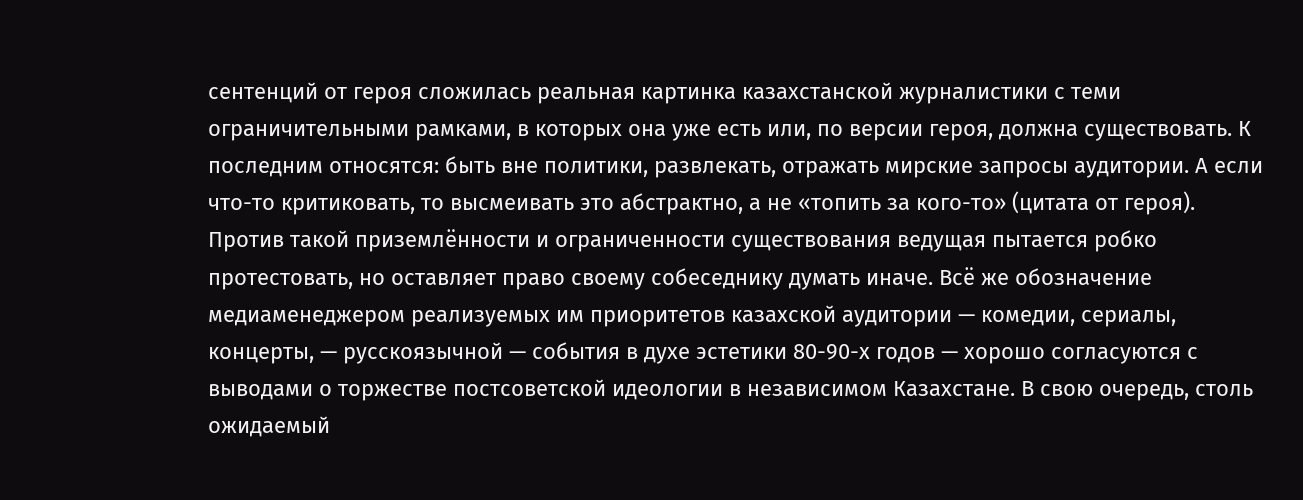сентенций от героя сложилась реальная картинка казахстанской журналистики с теми ограничительными рамками, в которых она уже есть или, по версии героя, должна существовать. К последним относятся: быть вне политики, развлекать, отражать мирские запросы аудитории. А если что-то критиковать, то высмеивать это абстрактно, а не «топить за кого-то» (цитата от героя).
Против такой приземлённости и ограниченности существования ведущая пытается робко протестовать, но оставляет право своему собеседнику думать иначе. Всё же обозначение медиаменеджером реализуемых им приоритетов казахской аудитории — комедии, сериалы, концерты, — русскоязычной — события в духе эстетики 80-90-х годов — хорошо согласуются с выводами о торжестве постсоветской идеологии в независимом Казахстане. В свою очередь, столь ожидаемый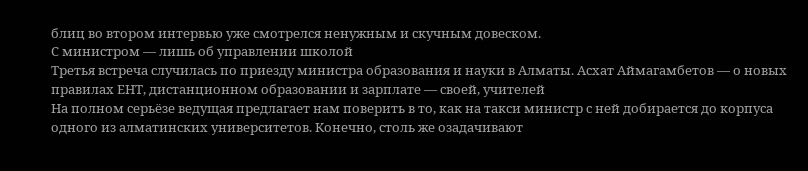блиц во втором интервью уже смотрелся ненужным и скучным довеском.
С министром — лишь об управлении школой
Третья встреча случилась по приезду министра образования и науки в Алматы. Асхат Аймагамбетов — о новых правилах ЕНТ, дистанционном образовании и зарплате — своей, учителей
На полном серьёзе ведущая предлагает нам поверить в то, как на такси министр с ней добирается до корпуса одного из алматинских университетов. Конечно, столь же озадачивают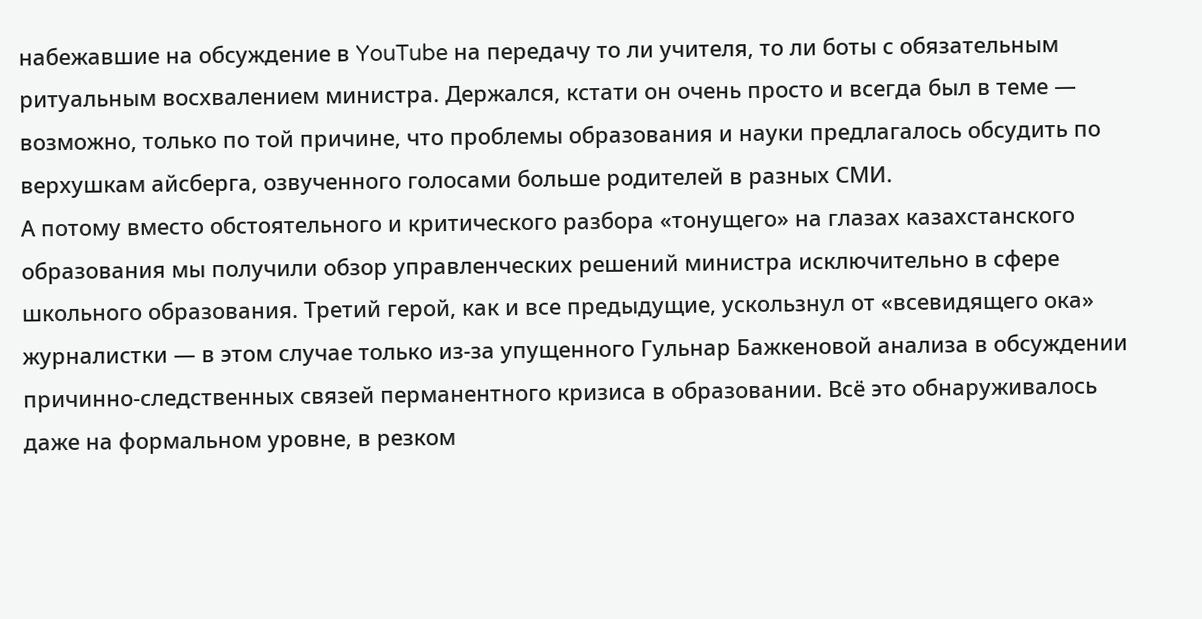набежавшие на обсуждение в YouTube на передачу то ли учителя, то ли боты с обязательным ритуальным восхвалением министра. Держался, кстати он очень просто и всегда был в теме — возможно, только по той причине, что проблемы образования и науки предлагалось обсудить по верхушкам айсберга, озвученного голосами больше родителей в разных СМИ.
А потому вместо обстоятельного и критического разбора «тонущего» на глазах казахстанского образования мы получили обзор управленческих решений министра исключительно в сфере школьного образования. Третий герой, как и все предыдущие, ускользнул от «всевидящего ока» журналистки — в этом случае только из-за упущенного Гульнар Бажкеновой анализа в обсуждении причинно-следственных связей перманентного кризиса в образовании. Всё это обнаруживалось даже на формальном уровне, в резком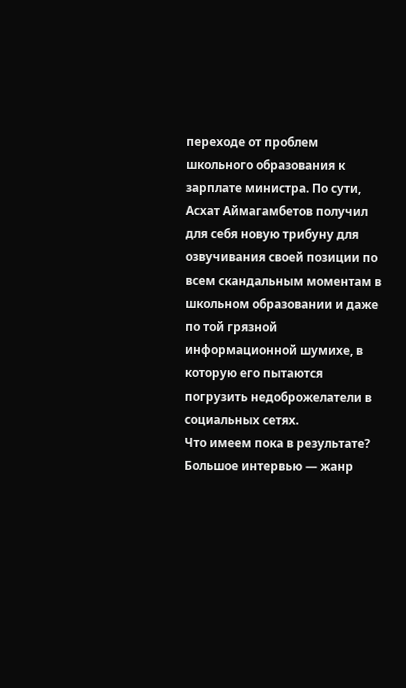переходе от проблем школьного образования к зарплате министра. По сути, Асхат Аймагамбетов получил для себя новую трибуну для озвучивания своей позиции по всем скандальным моментам в школьном образовании и даже по той грязной информационной шумихе, в которую его пытаются погрузить недоброжелатели в социальных сетях.
Что имеем пока в результате? Большое интервью — жанр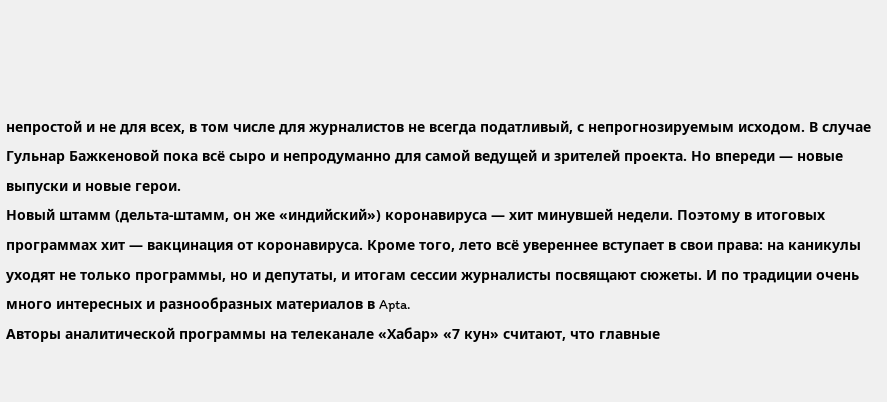непростой и не для всех, в том числе для журналистов не всегда податливый, с непрогнозируемым исходом. В случае Гульнар Бажкеновой пока всё сыро и непродуманно для самой ведущей и зрителей проекта. Но впереди — новые выпуски и новые герои.
Новый штамм (дельта-штамм, он же «индийский») коронавируса — хит минувшей недели. Поэтому в итоговых программах хит — вакцинация от коронавируса. Кроме того, лето всё увереннее вступает в свои права: на каникулы уходят не только программы, но и депутаты, и итогам сессии журналисты посвящают сюжеты. И по традиции очень много интересных и разнообразных материалов в Apta.
Авторы аналитической программы на телеканале «Хабар» «7 кун» считают, что главные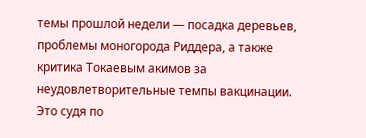темы прошлой недели — посадка деревьев, проблемы моногорода Риддера, а также критика Токаевым акимов за неудовлетворительные темпы вакцинации. Это судя по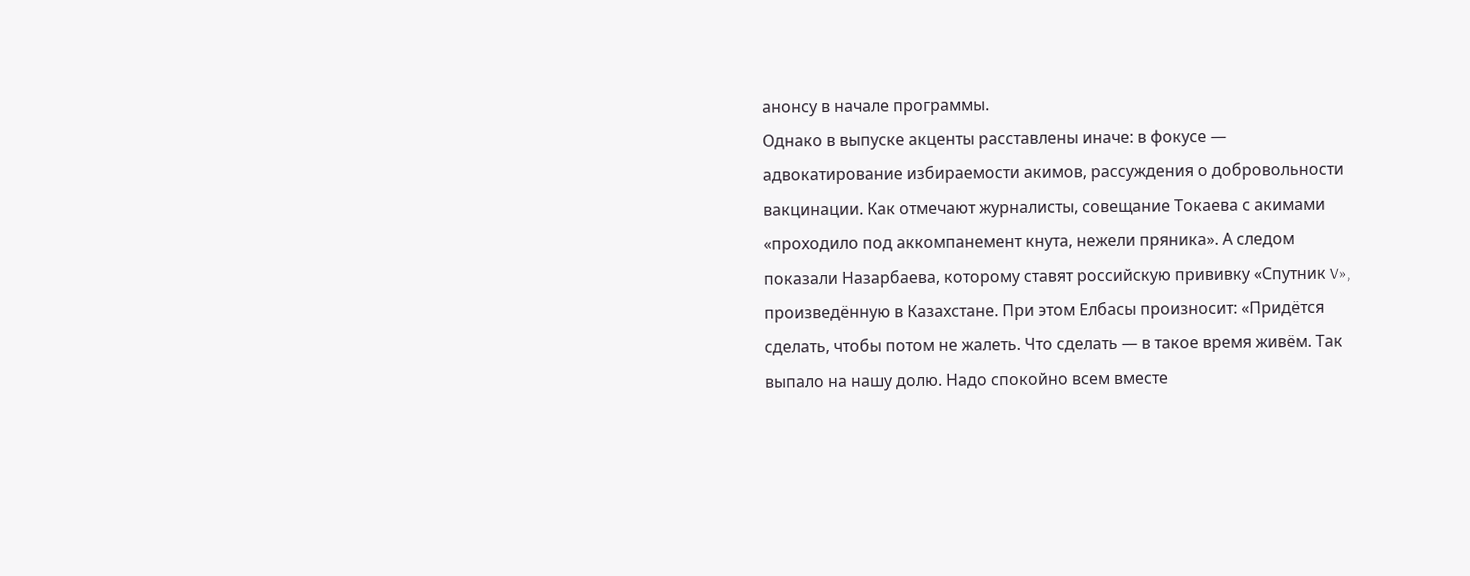анонсу в начале программы.
Однако в выпуске акценты расставлены иначе: в фокусе — адвокатирование избираемости акимов, рассуждения о добровольности вакцинации. Как отмечают журналисты, совещание Токаева с акимами «проходило под аккомпанемент кнута, нежели пряника». А следом показали Назарбаева, которому ставят российскую прививку «Спутник V», произведённую в Казахстане. При этом Елбасы произносит: «Придётся сделать, чтобы потом не жалеть. Что сделать — в такое время живём. Так выпало на нашу долю. Надо спокойно всем вместе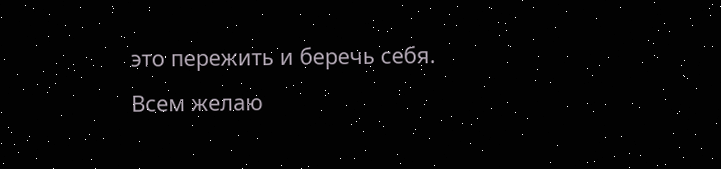это пережить и беречь себя. Всем желаю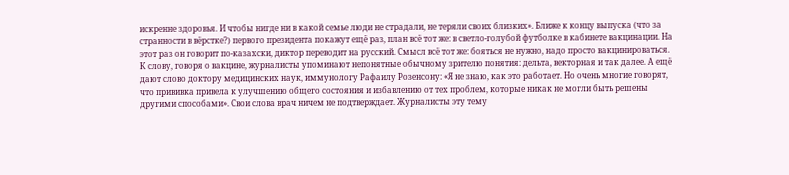искренне здоровья. И чтобы нигде ни в какой семье люди не страдали, не теряли своих близких». Ближе к концу выпуска (что за странности в вёрстке?) первого президента покажут ещё раз, план всё тот же: в светло-голубой футболке в кабинете вакцинации. На этот раз он говорит по-казахски, диктор переводит на русский. Смысл всё тот же: бояться не нужно, надо просто вакцинироваться.
К слову, говоря о вакцине, журналисты упоминают непонятные обычному зрителю понятия: дельта, векторная и так далее. А ещё дают слово доктору медицинских наук, иммунологу Рафаилу Розенсону: «Я не знаю, как это работает. Но очень многие говорят, что прививка привела к улучшению общего состояния и избавлению от тех проблем, которые никак не могли быть решены другими способами». Свои слова врач ничем не подтверждает. Журналисты эту тему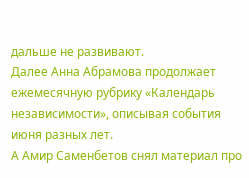дальше не развивают.
Далее Анна Абрамова продолжает ежемесячную рубрику «Календарь независимости», описывая события июня разных лет.
А Амир Саменбетов снял материал про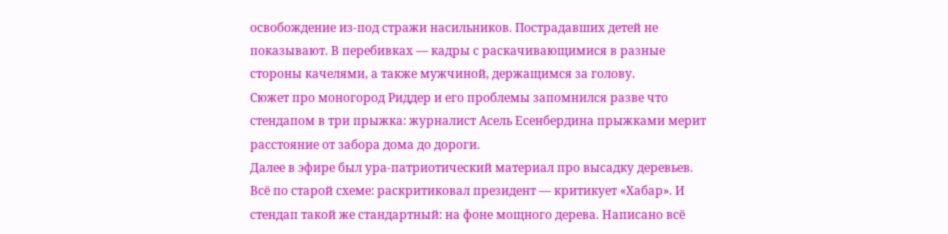освобождение из-под стражи насильников. Пострадавших детей не показывают. В перебивках — кадры с раскачивающимися в разные стороны качелями, а также мужчиной, держащимся за голову.
Сюжет про моногород Риддер и его проблемы запомнился разве что стендапом в три прыжка: журналист Асель Есенбердина прыжками мерит расстояние от забора дома до дороги.
Далее в эфире был ура-патриотический материал про высадку деревьев. Всё по старой схеме: раскритиковал президент — критикует «Хабар». И стендап такой же стандартный: на фоне мощного дерева. Написано всё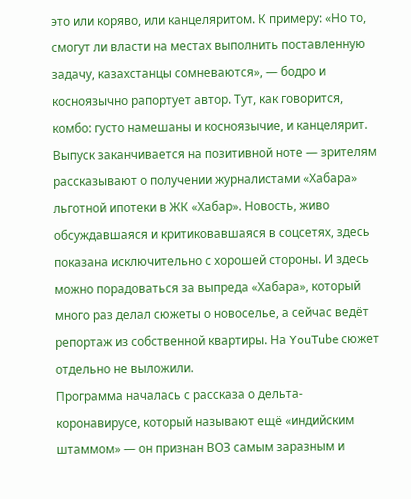это или коряво, или канцеляритом. К примеру: «Но то, смогут ли власти на местах выполнить поставленную задачу, казахстанцы сомневаются», — бодро и косноязычно рапортует автор. Тут, как говорится, комбо: густо намешаны и косноязычие, и канцелярит.
Выпуск заканчивается на позитивной ноте — зрителям рассказывают о получении журналистами «Хабара» льготной ипотеки в ЖК «Хабар». Новость, живо обсуждавшаяся и критиковавшаяся в соцсетях, здесь показана исключительно с хорошей стороны. И здесь можно порадоваться за выпреда «Хабара», который много раз делал сюжеты о новоселье, а сейчас ведёт репортаж из собственной квартиры. На YouTube сюжет отдельно не выложили.
Программа началась с рассказа о дельта-коронавирусе, который называют ещё «индийским штаммом» — он признан ВОЗ самым заразным и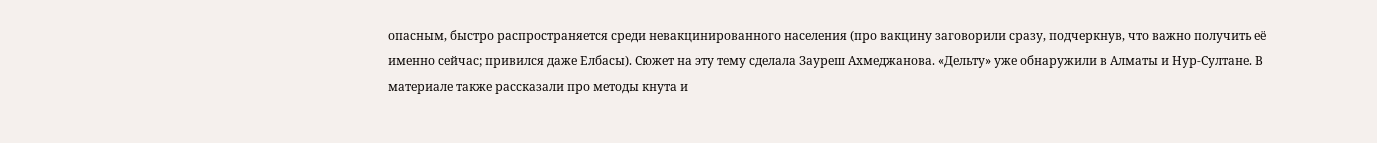опасным, быстро распространяется среди невакцинированного населения (про вакцину заговорили сразу, подчеркнув, что важно получить её именно сейчас; привился даже Елбасы). Сюжет на эту тему сделала Зауреш Ахмеджанова. «Дельту» уже обнаружили в Алматы и Нур-Султане. В материале также рассказали про методы кнута и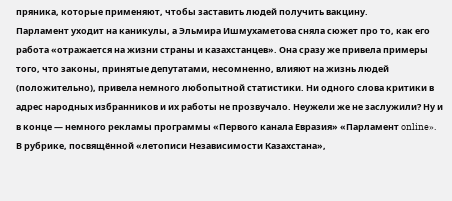пряника, которые применяют, чтобы заставить людей получить вакцину.
Парламент уходит на каникулы, а Эльмира Ишмухаметова сняла сюжет про то, как его работа «отражается на жизни страны и казахстанцев». Она сразу же привела примеры того, что законы, принятые депутатами, несомненно, влияют на жизнь людей (положительно), привела немного любопытной статистики. Ни одного слова критики в адрес народных избранников и их работы не прозвучало. Неужели же не заслужили? Ну и в конце — немного рекламы программы «Первого канала Евразия» «Парламент online».
В рубрике, посвящённой «летописи Независимости Казахстана»,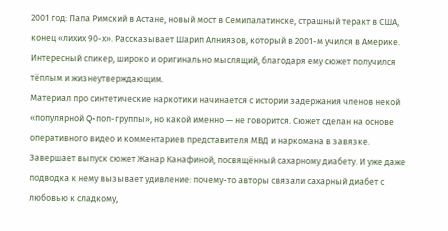2001 год: Папа Римский в Астане, новый мост в Семипалатинске, страшный теракт в США, конец «лихих 90-х». Рассказывает Шарип Алниязов, который в 2001-м учился в Америке. Интересный спикер, широко и оригинально мыслящий, благодаря ему сюжет получился тёплым и жизнеутверждающим.
Материал про синтетические наркотики начинается с истории задержания членов некой «популярной Q-поп-группы», но какой именно — не говорится. Сюжет сделан на основе оперативного видео и комментариев представителя МВД и наркомана в завязке.
Завершает выпуск сюжет Жанар Канафиной, посвящённый сахарному диабету. И уже даже подводка к нему вызывает удивление: почему-то авторы связали сахарный диабет с любовью к сладкому,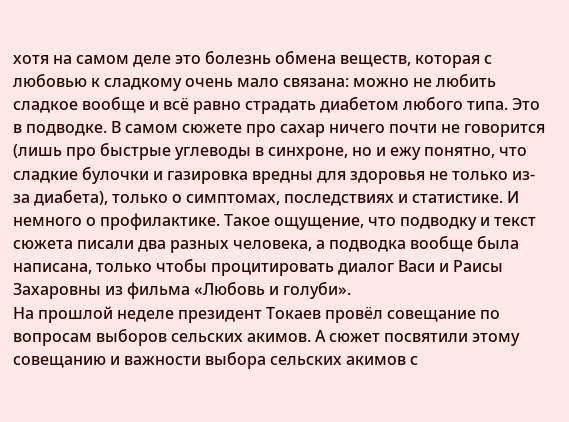хотя на самом деле это болезнь обмена веществ, которая с любовью к сладкому очень мало связана: можно не любить сладкое вообще и всё равно страдать диабетом любого типа. Это в подводке. В самом сюжете про сахар ничего почти не говорится (лишь про быстрые углеводы в синхроне, но и ежу понятно, что сладкие булочки и газировка вредны для здоровья не только из-за диабета), только о симптомах, последствиях и статистике. И немного о профилактике. Такое ощущение, что подводку и текст сюжета писали два разных человека, а подводка вообще была написана, только чтобы процитировать диалог Васи и Раисы Захаровны из фильма «Любовь и голуби».
На прошлой неделе президент Токаев провёл совещание по вопросам выборов сельских акимов. А сюжет посвятили этому совещанию и важности выбора сельских акимов с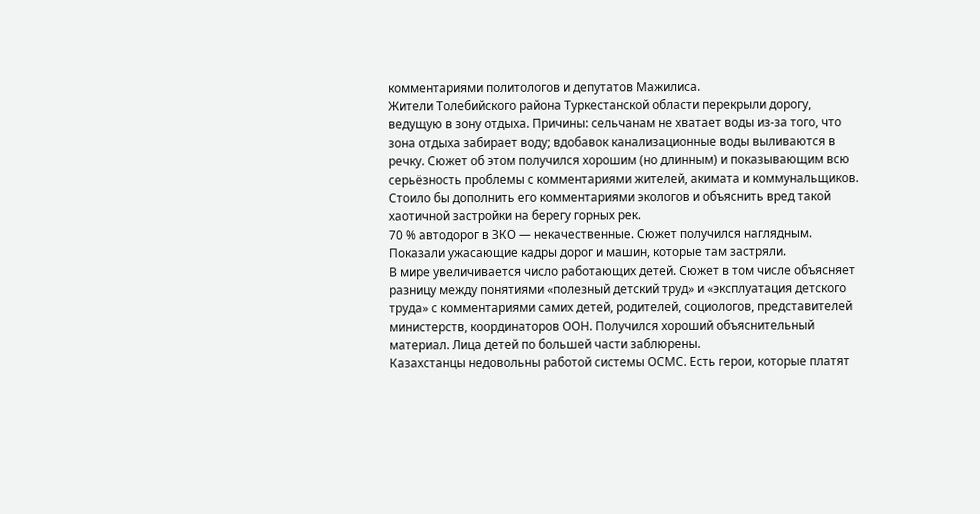комментариями политологов и депутатов Мажилиса.
Жители Толебийского района Туркестанской области перекрыли дорогу, ведущую в зону отдыха. Причины: сельчанам не хватает воды из-за того, что зона отдыха забирает воду; вдобавок канализационные воды выливаются в речку. Сюжет об этом получился хорошим (но длинным) и показывающим всю серьёзность проблемы с комментариями жителей, акимата и коммунальщиков. Стоило бы дополнить его комментариями экологов и объяснить вред такой хаотичной застройки на берегу горных рек.
70 % автодорог в ЗКО — некачественные. Сюжет получился наглядным. Показали ужасающие кадры дорог и машин, которые там застряли.
В мире увеличивается число работающих детей. Сюжет в том числе объясняет разницу между понятиями «полезный детский труд» и «эксплуатация детского труда» с комментариями самих детей, родителей, социологов, представителей министерств, координаторов ООН. Получился хороший объяснительный материал. Лица детей по большей части заблюрены.
Казахстанцы недовольны работой системы ОСМС. Есть герои, которые платят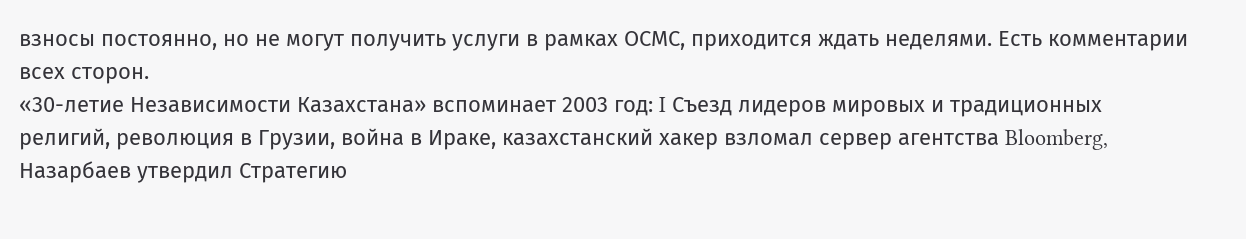взносы постоянно, но не могут получить услуги в рамках ОСМС, приходится ждать неделями. Есть комментарии всех сторон.
«30-летие Независимости Казахстана» вспоминает 2003 год: I Съезд лидеров мировых и традиционных религий, революция в Грузии, война в Ираке, казахстанский хакер взломал сервер агентства Bloomberg, Назарбаев утвердил Стратегию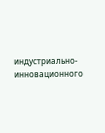индустриально-инновационного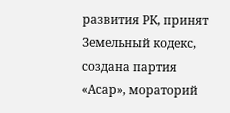развития РК, принят Земельный кодекс, создана партия «Асар», мораторий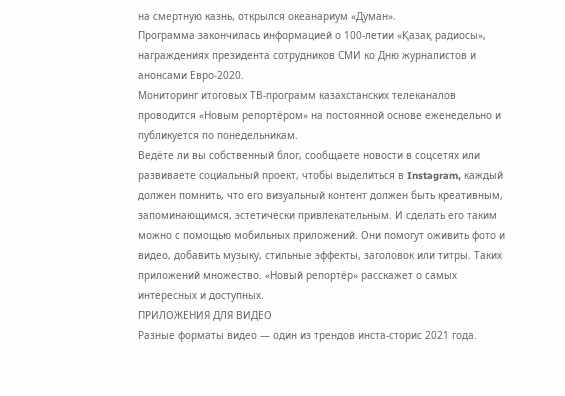на смертную казнь, открылся океанариум «Думан».
Программа закончилась информацией о 100-летии «Қазақ радиосы», награждениях президента сотрудников СМИ ко Дню журналистов и анонсами Евро-2020.
Мониторинг итоговых ТВ-программ казахстанских телеканалов проводится «Новым репортёром» на постоянной основе еженедельно и публикуется по понедельникам.
Ведёте ли вы собственный блог, сообщаете новости в соцсетях или развиваете социальный проект, чтобы выделиться в Instagram, каждый должен помнить, что его визуальный контент должен быть креативным, запоминающимся, эстетически привлекательным. И сделать его таким можно с помощью мобильных приложений. Они помогут оживить фото и видео, добавить музыку, стильные эффекты, заголовок или титры. Таких приложений множество. «Новый репортёр» расскажет о самых интересных и доступных.
ПРИЛОЖЕНИЯ ДЛЯ ВИДЕО
Разные форматы видео — один из трендов инста-сторис 2021 года.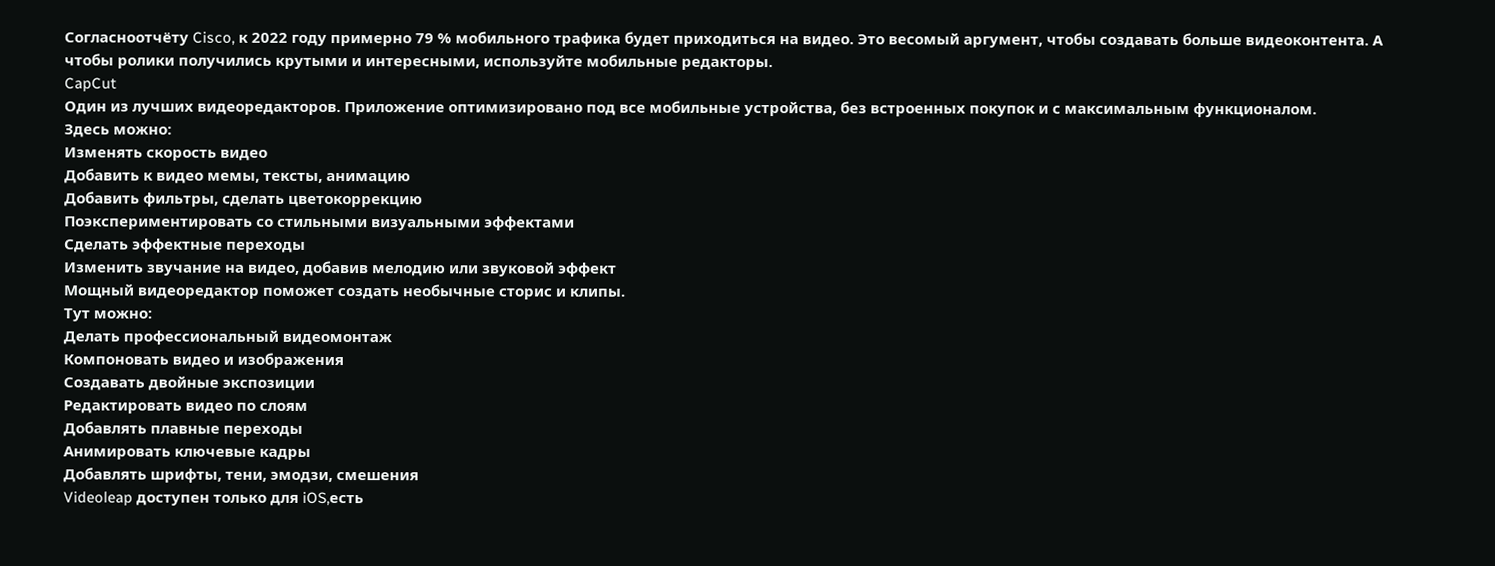Согласноотчёту Cisco, к 2022 году примерно 79 % мобильного трафика будет приходиться на видео. Это весомый аргумент, чтобы создавать больше видеоконтента. А чтобы ролики получились крутыми и интересными, используйте мобильные редакторы.
CapCut
Один из лучших видеоредакторов. Приложение оптимизировано под все мобильные устройства, без встроенных покупок и с максимальным функционалом.
Здесь можно:
Изменять скорость видео
Добавить к видео мемы, тексты, анимацию
Добавить фильтры, сделать цветокоррекцию
Поэкспериментировать со стильными визуальными эффектами
Сделать эффектные переходы
Изменить звучание на видео, добавив мелодию или звуковой эффект
Мощный видеоредактор поможет создать необычные сторис и клипы.
Тут можно:
Делать профессиональный видеомонтаж
Компоновать видео и изображения
Создавать двойные экспозиции
Редактировать видео по слоям
Добавлять плавные переходы
Анимировать ключевые кадры
Добавлять шрифты, тени, эмодзи, смешения
Videoleap доступен только для iOS,есть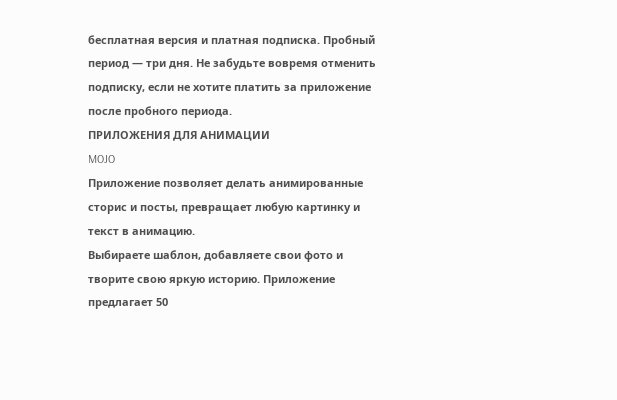бесплатная версия и платная подписка. Пробный период — три дня. Не забудьте вовремя отменить подписку, если не хотите платить за приложение после пробного периода.
ПРИЛОЖЕНИЯ ДЛЯ АНИМАЦИИ
MOJO
Приложение позволяет делать анимированные сторис и посты, превращает любую картинку и текст в анимацию.
Выбираете шаблон, добавляете свои фото и творите свою яркую историю. Приложение предлагает 50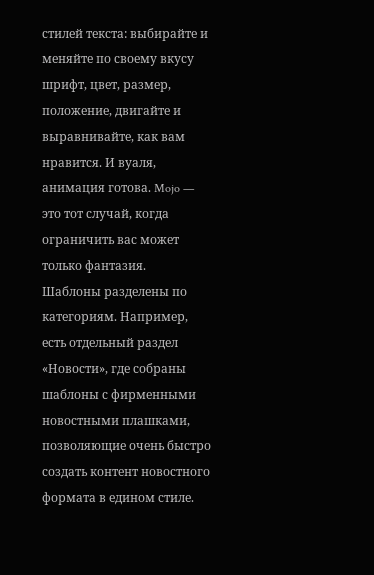стилей текста: выбирайте и меняйте по своему вкусу шрифт, цвет, размер, положение, двигайте и выравнивайте, как вам нравится. И вуаля, анимация готова. Mojo — это тот случай, когда ограничить вас может только фантазия.
Шаблоны разделены по категориям. Например, есть отдельный раздел «Новости», где собраны шаблоны с фирменными новостными плашками, позволяющие очень быстро создать контент новостного формата в едином стиле.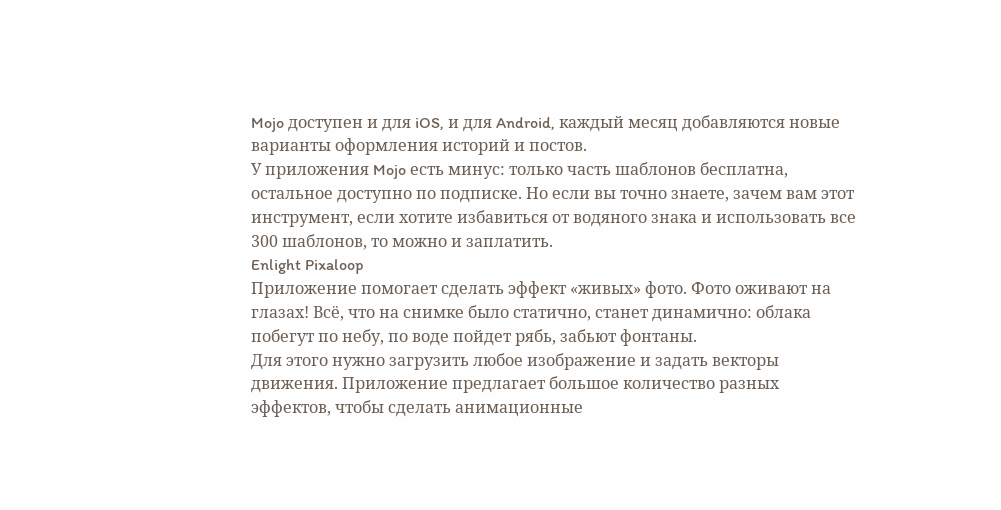Mojo доступен и для iOS, и для Android, каждый месяц добавляются новые варианты оформления историй и постов.
У приложения Mojo есть минус: только часть шаблонов бесплатна, остальное доступно по подписке. Но если вы точно знаете, зачем вам этот инструмент, если хотите избавиться от водяного знака и использовать все 300 шаблонов, то можно и заплатить.
Enlight Pixaloop
Приложение помогает сделать эффект «живых» фото. Фото оживают на глазах! Всё, что на снимке было статично, станет динамично: облака побегут по небу, по воде пойдет рябь, забьют фонтаны.
Для этого нужно загрузить любое изображение и задать векторы движения. Приложение предлагает большое количество разных эффектов, чтобы сделать анимационные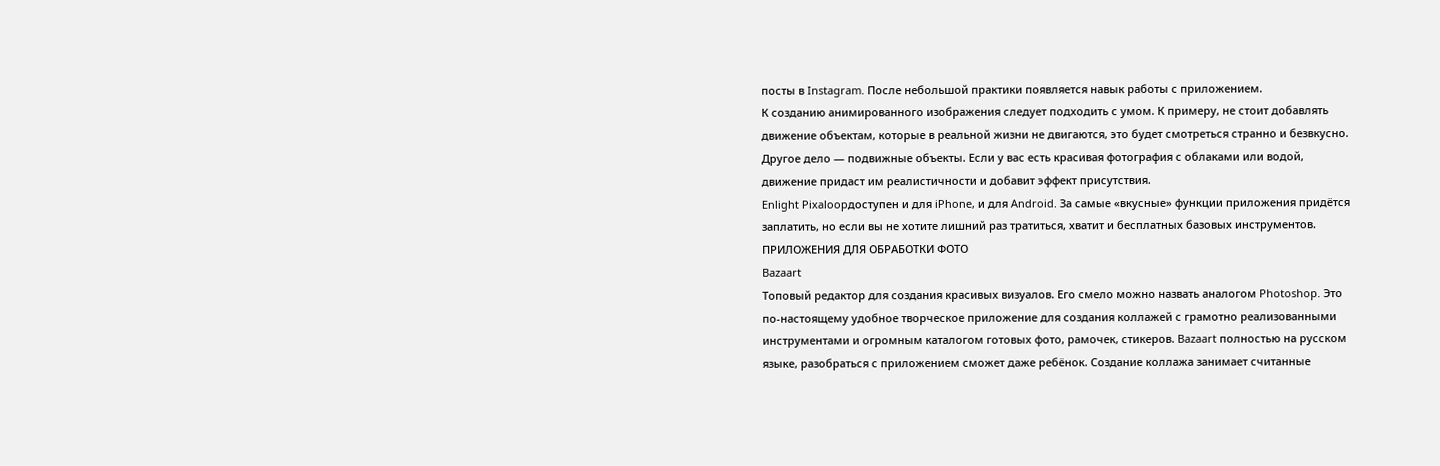посты в Instagram. После небольшой практики появляется навык работы с приложением.
К созданию анимированного изображения следует подходить с умом. К примеру, не стоит добавлять движение объектам, которые в реальной жизни не двигаются, это будет смотреться странно и безвкусно. Другое дело — подвижные объекты. Если у вас есть красивая фотография с облаками или водой, движение придаст им реалистичности и добавит эффект присутствия.
Enlight Pixaloopдоступен и для iPhone, и для Android. За самые «вкусные» функции приложения придётся заплатить, но если вы не хотите лишний раз тратиться, хватит и бесплатных базовых инструментов.
ПРИЛОЖЕНИЯ ДЛЯ ОБРАБОТКИ ФОТО
Bazaart
Топовый редактор для создания красивых визуалов. Его смело можно назвать аналогом Photoshop. Это по-настоящему удобное творческое приложение для создания коллажей с грамотно реализованными инструментами и огромным каталогом готовых фото, рамочек, стикеров. Bazaart полностью на русском языке, разобраться с приложением сможет даже ребёнок. Создание коллажа занимает считанные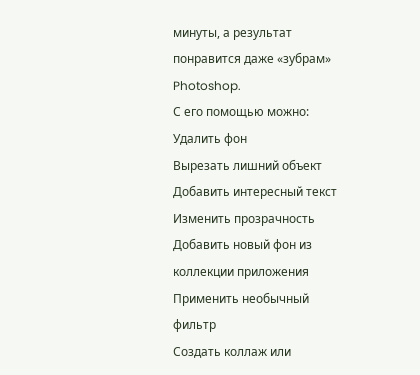минуты, а результат понравится даже «зубрам» Photoshop.
С его помощью можно:
Удалить фон
Вырезать лишний объект
Добавить интересный текст
Изменить прозрачность
Добавить новый фон из коллекции приложения
Применить необычный фильтр
Создать коллаж или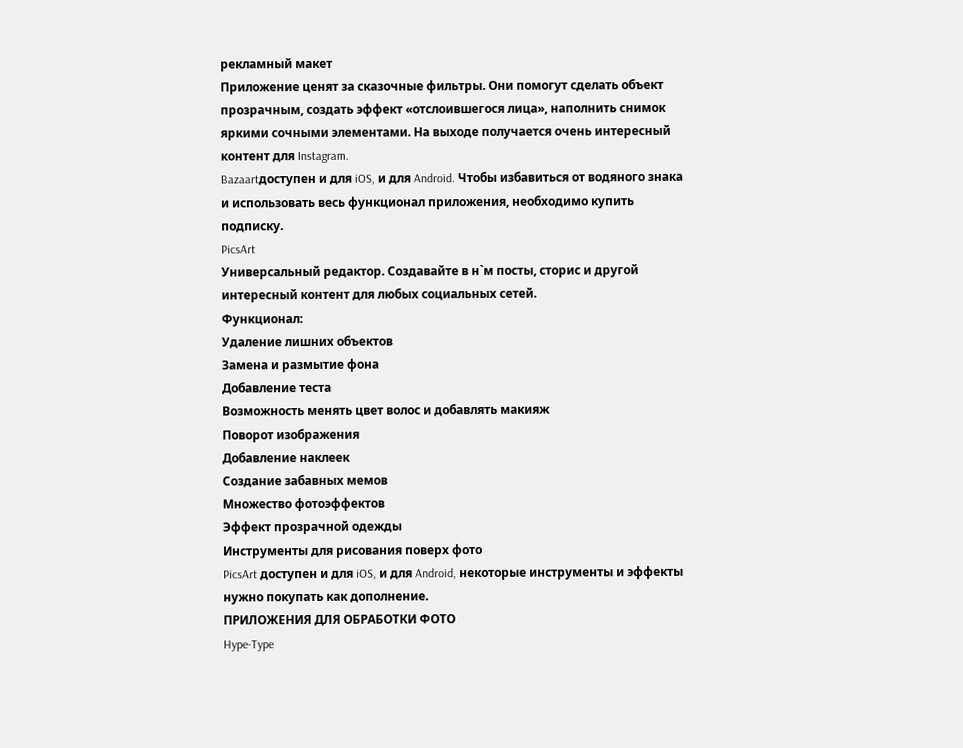рекламный макет
Приложение ценят за сказочные фильтры. Они помогут сделать объект прозрачным, создать эффект «отслоившегося лица», наполнить снимок яркими сочными элементами. На выходе получается очень интересный контент для Instagram.
Bazaartдоступен и для iOS, и для Android. Чтобы избавиться от водяного знака и использовать весь функционал приложения, необходимо купить подписку.
PicsArt
Универсальный редактор. Создавайте в н`м посты, сторис и другой интересный контент для любых социальных сетей.
Функционал:
Удаление лишних объектов
Замена и размытие фона
Добавление теста
Возможность менять цвет волос и добавлять макияж
Поворот изображения
Добавление наклеек
Создание забавных мемов
Множество фотоэффектов
Эффект прозрачной одежды
Инструменты для рисования поверх фото
PicsArt доступен и для iOS, и для Android, некоторые инструменты и эффекты нужно покупать как дополнение.
ПРИЛОЖЕНИЯ ДЛЯ ОБРАБОТКИ ФОТО
Hype-Type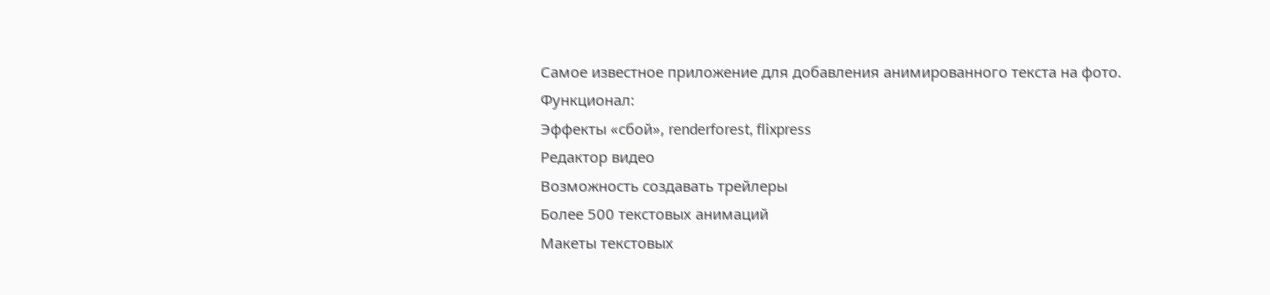Самое известное приложение для добавления анимированного текста на фото.
Функционал:
Эффекты «сбой», renderforest, flixpress
Редактор видео
Возможность создавать трейлеры
Более 500 текстовых анимаций
Макеты текстовых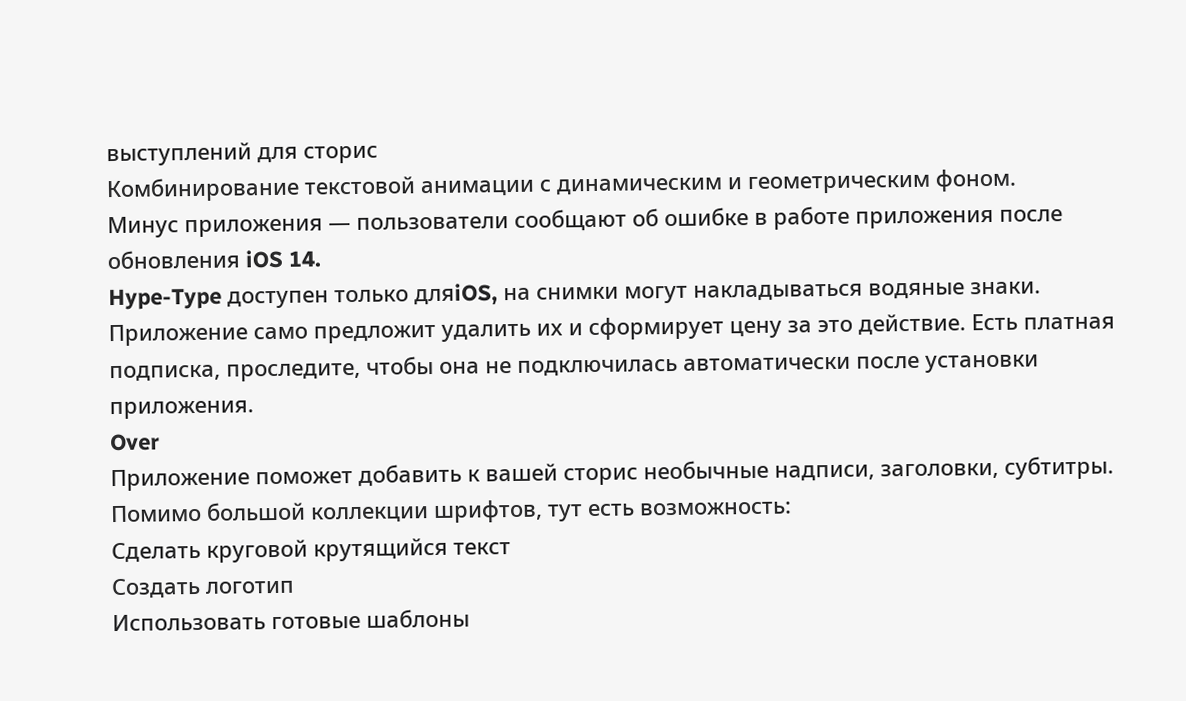выступлений для сторис
Комбинирование текстовой анимации с динамическим и геометрическим фоном.
Минус приложения — пользователи сообщают об ошибке в работе приложения после обновления iOS 14.
Hype-Type доступен только дляiOS, на снимки могут накладываться водяные знаки. Приложение само предложит удалить их и сформирует цену за это действие. Есть платная подписка, проследите, чтобы она не подключилась автоматически после установки приложения.
Over
Приложение поможет добавить к вашей сторис необычные надписи, заголовки, субтитры.
Помимо большой коллекции шрифтов, тут есть возможность:
Сделать круговой крутящийся текст
Создать логотип
Использовать готовые шаблоны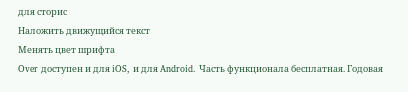для сторис
Наложить движущийся текст
Менять цвет шрифта
Over доступен и для iOS, и для Android. Часть функционала бесплатная. Годовая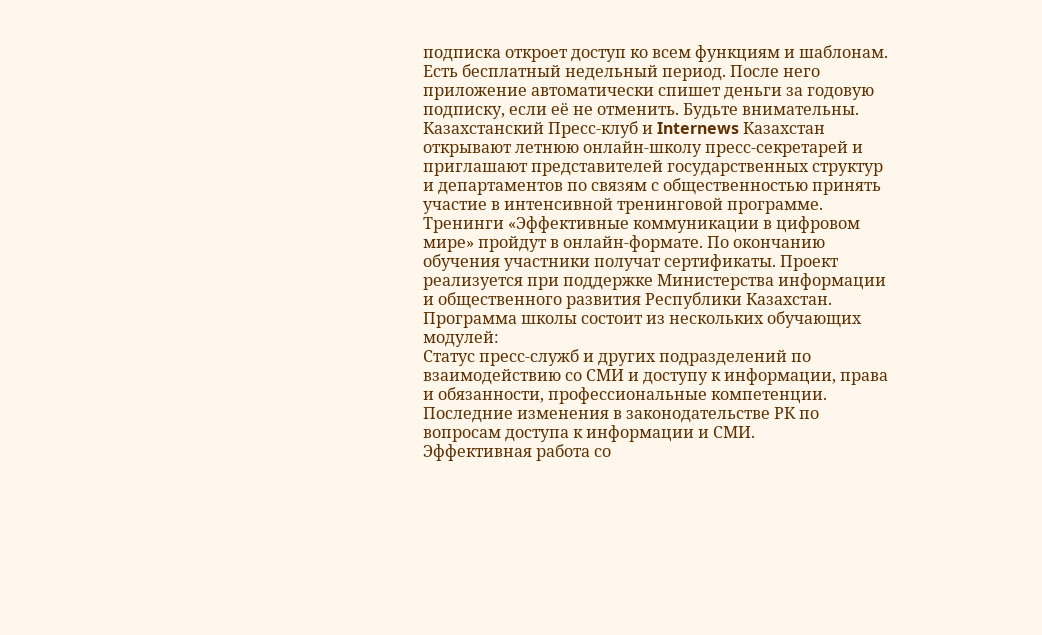подписка откроет доступ ко всем функциям и шаблонам. Есть бесплатный недельный период. После него приложение автоматически спишет деньги за годовую подписку, если её не отменить. Будьте внимательны.
Казахстанский Пресс-клуб и Internews Казахстан открывают летнюю онлайн-школу пресс-секретарей и приглашают представителей государственных структур и департаментов по связям с общественностью принять участие в интенсивной тренинговой программе.
Тренинги «Эффективные коммуникации в цифровом мире» пройдут в онлайн-формате. По окончанию обучения участники получат сертификаты. Проект реализуется при поддержке Министерства информации и общественного развития Республики Казахстан.
Программа школы состоит из нескольких обучающих модулей:
Cтатус пресс-служб и других подразделений по взаимодействию со СМИ и доступу к информации, права и обязанности, профессиональные компетенции. Последние изменения в законодательстве РК по вопросам доступа к информации и СМИ.
Эффективная работа со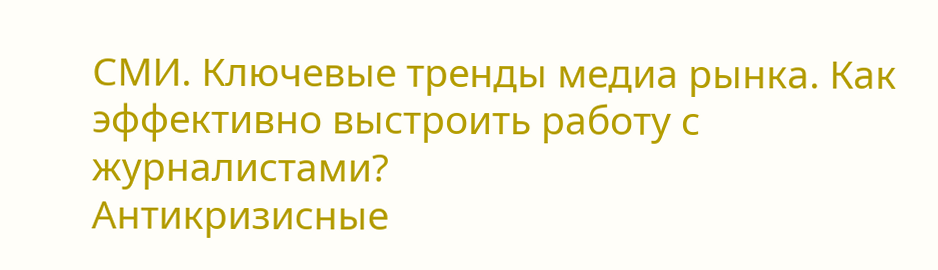СМИ. Ключевые тренды медиа рынка. Как эффективно выстроить работу с журналистами?
Антикризисные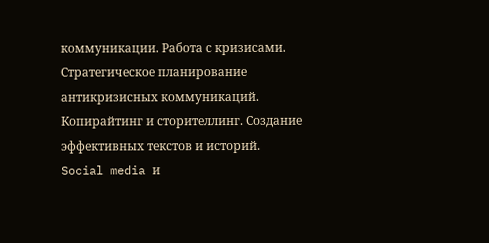коммуникации. Работа с кризисами. Стратегическое планирование антикризисных коммуникаций.
Копирайтинг и сторителлинг. Создание эффективных текстов и историй.
Social media и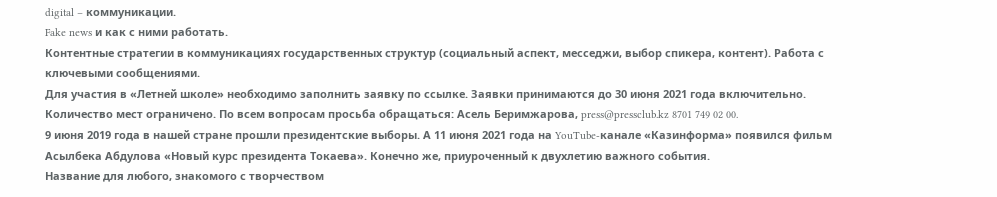digital – коммуникации.
Fake news и как с ними работать.
Контентные стратегии в коммуникациях государственных структур (социальный аспект, месседжи, выбор спикера, контент). Работа с ключевыми сообщениями.
Для участия в «Летней школе» необходимо заполнить заявку по ссылке. Заявки принимаются до 30 июня 2021 года включительно. Количество мест ограничено. По всем вопросам просьба обращаться: Асель Беримжарова, press@pressclub.kz 8701 749 02 00.
9 июня 2019 года в нашей стране прошли президентские выборы. А 11 июня 2021 года на YouTube-канале «Казинформа» появился фильм Асылбека Абдулова «Новый курс президента Токаева». Конечно же, приуроченный к двухлетию важного события.
Название для любого, знакомого с творчеством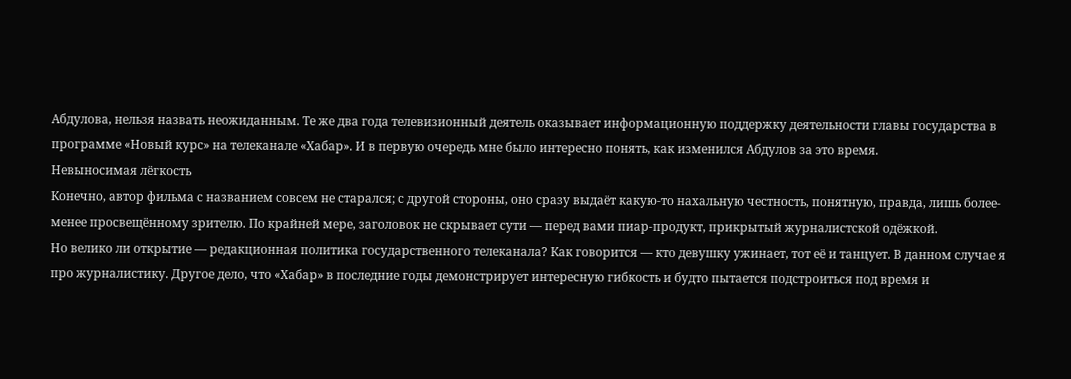Абдулова, нельзя назвать неожиданным. Те же два года телевизионный деятель оказывает информационную поддержку деятельности главы государства в программе «Новый курс» на телеканале «Хабар». И в первую очередь мне было интересно понять, как изменился Абдулов за это время.
Невыносимая лёгкость
Конечно, автор фильма с названием совсем не старался; с другой стороны, оно сразу выдаёт какую-то нахальную честность, понятную, правда, лишь более-менее просвещённому зрителю. По крайней мере, заголовок не скрывает сути — перед вами пиар-продукт, прикрытый журналистской одёжкой.
Но велико ли открытие — редакционная политика государственного телеканала? Как говорится — кто девушку ужинает, тот её и танцует. В данном случае я про журналистику. Другое дело, что «Хабар» в последние годы демонстрирует интересную гибкость и будто пытается подстроиться под время и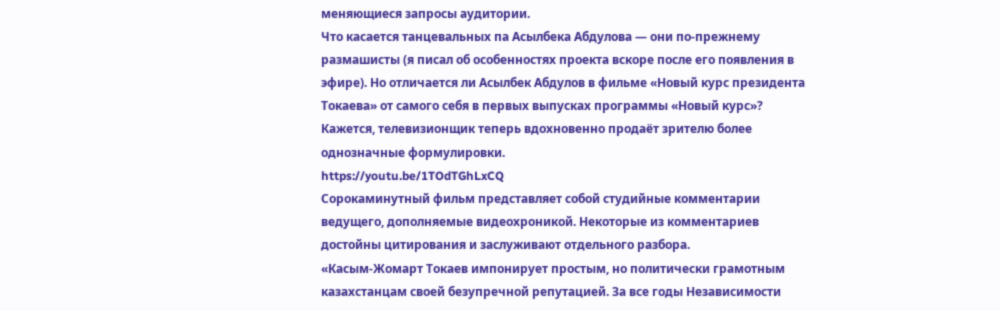меняющиеся запросы аудитории.
Что касается танцевальных па Асылбека Абдулова — они по-прежнему размашисты (я писал об особенностях проекта вскоре после его появления в эфире). Но отличается ли Асылбек Абдулов в фильме «Новый курс президента Токаева» от самого себя в первых выпусках программы «Новый курс»? Кажется, телевизионщик теперь вдохновенно продаёт зрителю более однозначные формулировки.
https://youtu.be/1TOdTGhLxCQ
Сорокаминутный фильм представляет собой студийные комментарии ведущего, дополняемые видеохроникой. Некоторые из комментариев достойны цитирования и заслуживают отдельного разбора.
«Касым-Жомарт Токаев импонирует простым, но политически грамотным казахстанцам своей безупречной репутацией. За все годы Независимости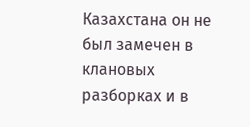Казахстана он не был замечен в клановых разборках и в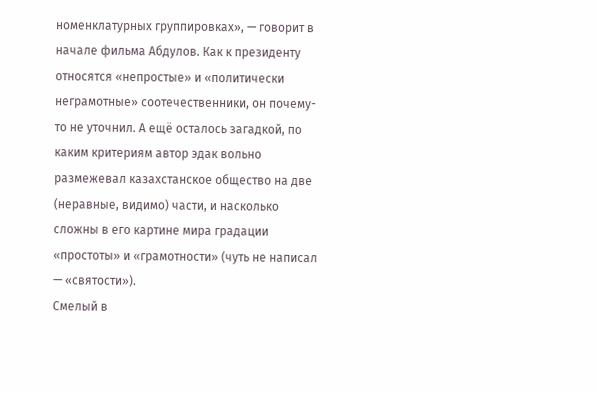номенклатурных группировках», — говорит в начале фильма Абдулов. Как к президенту относятся «непростые» и «политически неграмотные» соотечественники, он почему-то не уточнил. А ещё осталось загадкой, по каким критериям автор эдак вольно размежевал казахстанское общество на две (неравные, видимо) части, и насколько сложны в его картине мира градации «простоты» и «грамотности» (чуть не написал — «святости»).
Смелый в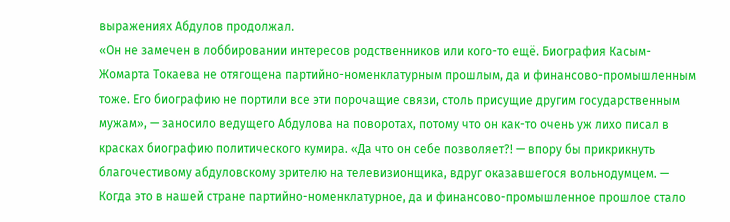выражениях Абдулов продолжал.
«Он не замечен в лоббировании интересов родственников или кого-то ещё. Биография Касым-Жомарта Токаева не отягощена партийно-номенклатурным прошлым, да и финансово-промышленным тоже. Его биографию не портили все эти порочащие связи, столь присущие другим государственным мужам», — заносило ведущего Абдулова на поворотах, потому что он как-то очень уж лихо писал в красках биографию политического кумира. «Да что он себе позволяет?! — впору бы прикрикнуть благочестивому абдуловскому зрителю на телевизионщика, вдруг оказавшегося вольнодумцем. — Когда это в нашей стране партийно-номенклатурное, да и финансово-промышленное прошлое стало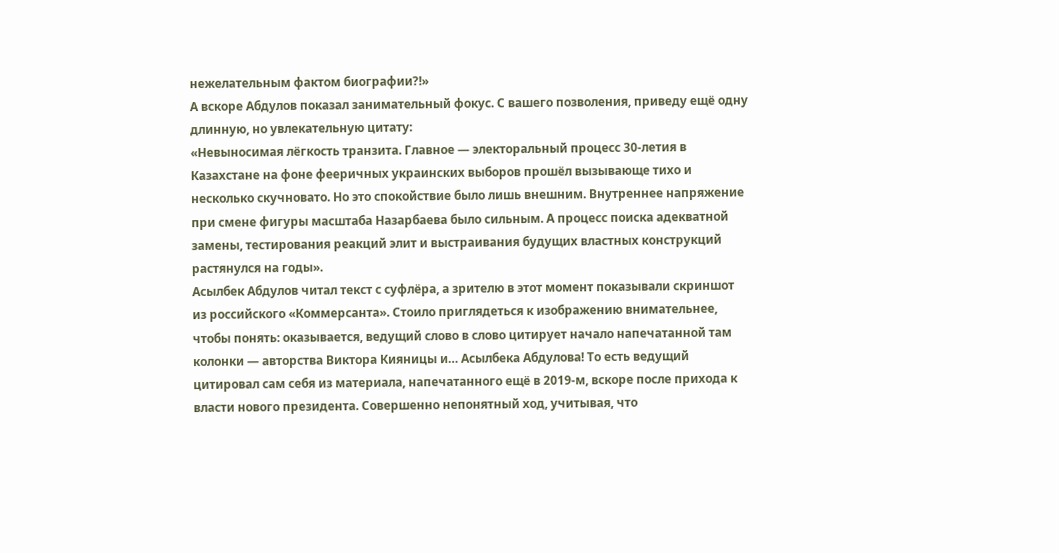нежелательным фактом биографии?!»
А вскоре Абдулов показал занимательный фокус. С вашего позволения, приведу ещё одну длинную, но увлекательную цитату:
«Невыносимая лёгкость транзита. Главное — электоральный процесс 30-летия в Казахстане на фоне фееричных украинских выборов прошёл вызывающе тихо и несколько скучновато. Но это спокойствие было лишь внешним. Внутреннее напряжение при смене фигуры масштаба Назарбаева было сильным. А процесс поиска адекватной замены, тестирования реакций элит и выстраивания будущих властных конструкций растянулся на годы».
Асылбек Абдулов читал текст с суфлёра, а зрителю в этот момент показывали скриншот из российского «Коммерсанта». Стоило приглядеться к изображению внимательнее, чтобы понять: оказывается, ведущий слово в слово цитирует начало напечатанной там колонки — авторства Виктора Кияницы и… Асылбека Абдулова! То есть ведущий цитировал сам себя из материала, напечатанного ещё в 2019-м, вскоре после прихода к власти нового президента. Совершенно непонятный ход, учитывая, что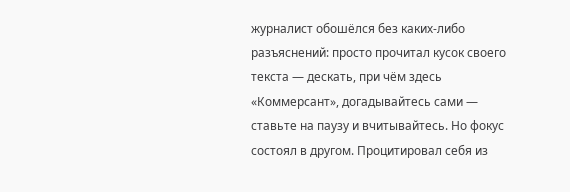журналист обошёлся без каких-либо разъяснений: просто прочитал кусок своего текста — дескать, при чём здесь «Коммерсант», догадывайтесь сами — ставьте на паузу и вчитывайтесь. Но фокус состоял в другом. Процитировал себя из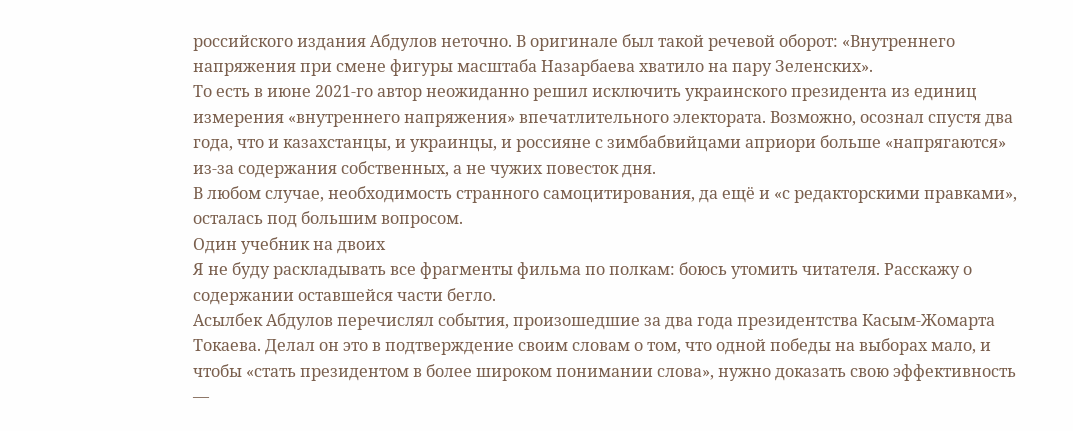российского издания Абдулов неточно. В оригинале был такой речевой оборот: «Внутреннего напряжения при смене фигуры масштаба Назарбаева хватило на пару Зеленских».
То есть в июне 2021-го автор неожиданно решил исключить украинского президента из единиц измерения «внутреннего напряжения» впечатлительного электората. Возможно, осознал спустя два года, что и казахстанцы, и украинцы, и россияне с зимбабвийцами априори больше «напрягаются» из-за содержания собственных, а не чужих повесток дня.
В любом случае, необходимость странного самоцитирования, да ещё и «с редакторскими правками», осталась под большим вопросом.
Один учебник на двоих
Я не буду раскладывать все фрагменты фильма по полкам: боюсь утомить читателя. Расскажу о содержании оставшейся части бегло.
Асылбек Абдулов перечислял события, произошедшие за два года президентства Касым-Жомарта Токаева. Делал он это в подтверждение своим словам о том, что одной победы на выборах мало, и чтобы «стать президентом в более широком понимании слова», нужно доказать свою эффективность —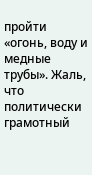пройти «огонь, воду и медные трубы». Жаль, что политически грамотный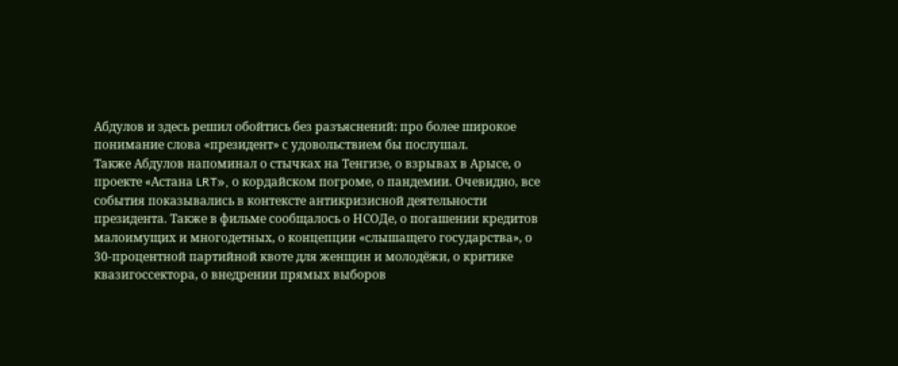Абдулов и здесь решил обойтись без разъяснений: про более широкое понимание слова «президент» с удовольствием бы послушал.
Также Абдулов напоминал о стычках на Тенгизе, о взрывах в Арысе, о проекте «Астана LRT», о кордайском погроме, о пандемии. Очевидно, все события показывались в контексте антикризисной деятельности президента. Также в фильме сообщалось о НСОДе, о погашении кредитов малоимущих и многодетных, о концепции «слышащего государства», о 30-процентной партийной квоте для женщин и молодёжи, о критике квазигоссектора, о внедрении прямых выборов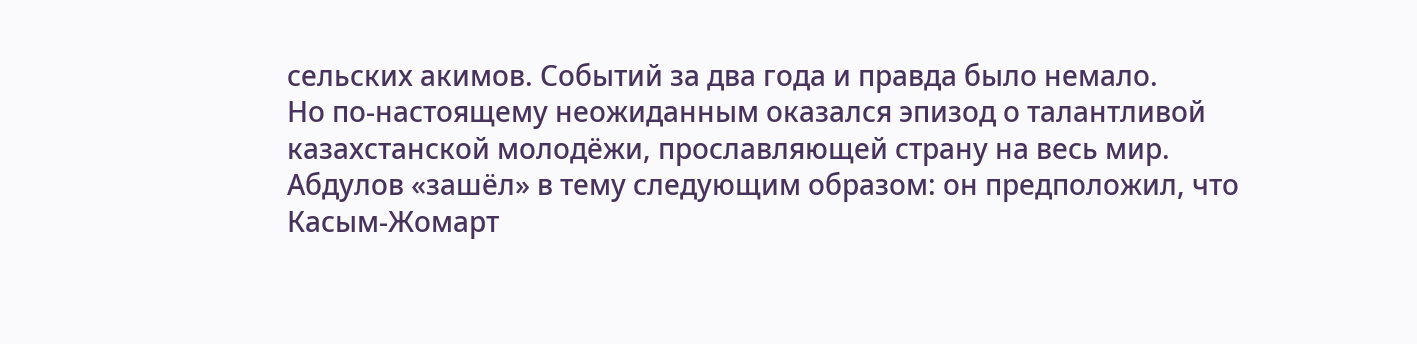сельских акимов. Событий за два года и правда было немало.
Но по-настоящему неожиданным оказался эпизод о талантливой казахстанской молодёжи, прославляющей страну на весь мир. Абдулов «зашёл» в тему следующим образом: он предположил, что Касым-Жомарт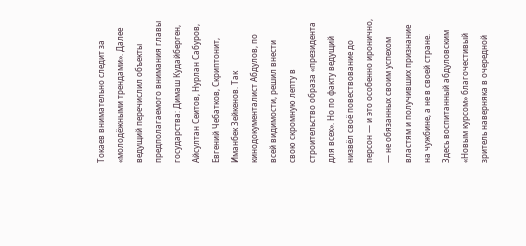Токаев внимательно следит за «молодёжными трендами». Далее ведущий перечислил объекты предполагаемого внимания главы государства: Димаш Кудайберген, Айсултан Сеитов, Нурлан Сабуров, Евгений Чебатков, Скриптонит, Иманбек Зейкенов. Так кинодокументалист Абдулов, по всей видимости, решил внести свою скромную лепту в строительство образа «президента для всех». Но по факту ведущий низвёл своё повествование до персон — и это особенно иронично, — не обязанных своим успехом властям и получивших признание на чужбине, а не в своей стране. Здесь воспитанный абдуловским «Новым курсом» благочестивый зритель наверняка в очередной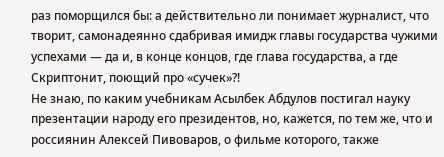раз поморщился бы: а действительно ли понимает журналист, что творит, самонадеянно сдабривая имидж главы государства чужими успехами — да и, в конце концов, где глава государства, а где Скриптонит, поющий про «сучек»?!
Не знаю, по каким учебникам Асылбек Абдулов постигал науку презентации народу его президентов, но, кажется, по тем же, что и россиянин Алексей Пивоваров, о фильме которого, также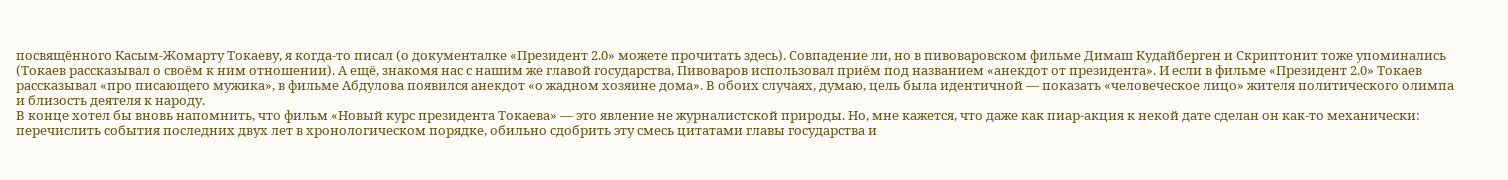посвящённого Касым-Жомарту Токаеву, я когда-то писал (о документалке «Президент 2.0» можете прочитать здесь). Совпадение ли, но в пивоваровском фильме Димаш Кудайберген и Скриптонит тоже упоминались (Токаев рассказывал о своём к ним отношении). А ещё, знакомя нас с нашим же главой государства, Пивоваров использовал приём под названием «анекдот от президента». И если в фильме «Президент 2.0» Токаев рассказывал «про писающего мужика», в фильме Абдулова появился анекдот «о жадном хозяине дома». В обоих случаях, думаю, цель была идентичной — показать «человеческое лицо» жителя политического олимпа и близость деятеля к народу.
В конце хотел бы вновь напомнить, что фильм «Новый курс президента Токаева» — это явление не журналистской природы. Но, мне кажется, что даже как пиар-акция к некой дате сделан он как-то механически: перечислить события последних двух лет в хронологическом порядке, обильно сдобрить эту смесь цитатами главы государства и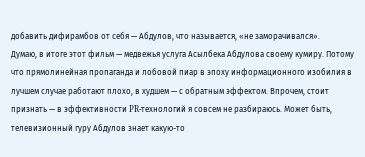добавить дифирамбов от себя — Абдулов, что называется, «не заморачивался».
Думаю, в итоге этот фильм — медвежья услуга Асылбека Абдулова своему кумиру. Потому что прямолинейная пропаганда и лобовой пиар в эпоху информационного изобилия в лучшем случае работают плохо, в худшем — с обратным эффектом. Впрочем, стоит признать — в эффективности PR-технологий я совсем не разбираюсь. Может быть, телевизионный гуру Абдулов знает какую-то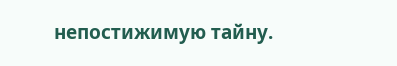непостижимую тайну.